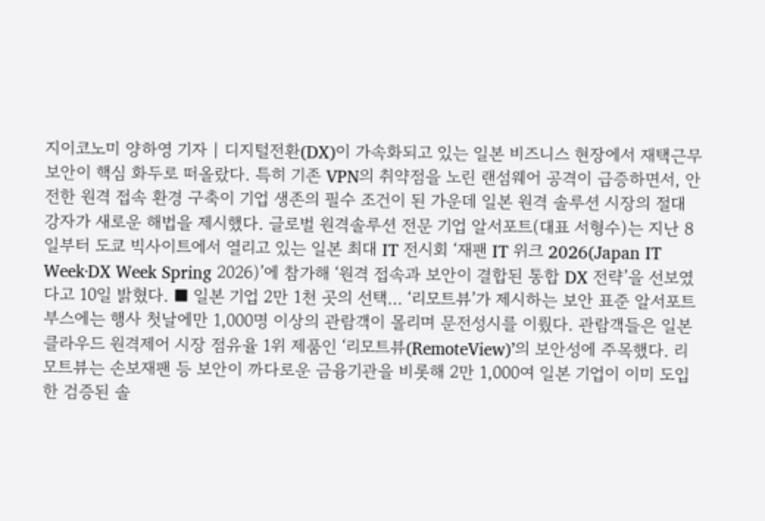지이코노미 양하영 기자 | 디지털전환(DX)이 가속화되고 있는 일본 비즈니스 현장에서 재택근무 보안이 핵심 화두로 떠올랐다. 특히 기존 VPN의 취약점을 노린 랜섬웨어 공격이 급증하면서, 안전한 원격 접속 환경 구축이 기업 생존의 필수 조건이 된 가운데 일본 원격 솔루션 시장의 절대 강자가 새로운 해법을 제시했다. 글로벌 원격솔루션 전문 기업 알서포트(대표 서형수)는 지난 8일부터 도쿄 빅사이트에서 열리고 있는 일본 최대 IT 전시회 ‘재팬 IT 위크 2026(Japan IT Week·DX Week Spring 2026)’에 참가해 ‘원격 접속과 보안이 결합된 통합 DX 전략’을 선보였다고 10일 밝혔다. ■ 일본 기업 2만 1천 곳의 선택... ‘리모트뷰’가 제시하는 보안 표준 알서포트 부스에는 행사 첫날에만 1,000명 이상의 관람객이 몰리며 문전성시를 이뤘다. 관람객들은 일본 클라우드 원격제어 시장 점유율 1위 제품인 ‘리모트뷰(RemoteView)’의 보안성에 주목했다. 리모트뷰는 손보재팬 등 보안이 까다로운 금융기관을 비롯해 2만 1,000여 일본 기업이 이미 도입한 검증된 솔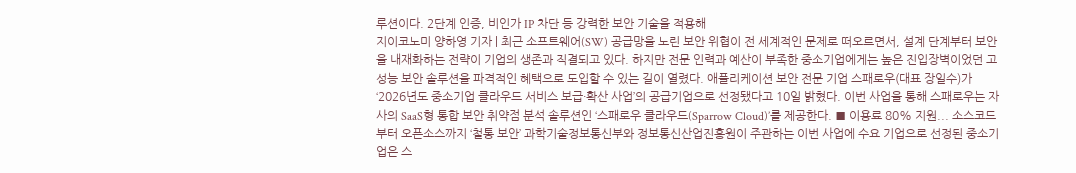루션이다. 2단계 인증, 비인가 IP 차단 등 강력한 보안 기술을 적용해
지이코노미 양하영 기자 | 최근 소프트웨어(SW) 공급망을 노린 보안 위협이 전 세계적인 문제로 떠오르면서, 설계 단계부터 보안을 내재화하는 전략이 기업의 생존과 직결되고 있다. 하지만 전문 인력과 예산이 부족한 중소기업에게는 높은 진입장벽이었던 고성능 보안 솔루션을 파격적인 혜택으로 도입할 수 있는 길이 열렸다. 애플리케이션 보안 전문 기업 스패로우(대표 장일수)가 ‘2026년도 중소기업 클라우드 서비스 보급·확산 사업’의 공급기업으로 선정됐다고 10일 밝혔다. 이번 사업을 통해 스패로우는 자사의 SaaS형 통합 보안 취약점 분석 솔루션인 ‘스패로우 클라우드(Sparrow Cloud)’를 제공한다. ■ 이용료 80% 지원... 소스코드부터 오픈소스까지 ‘철통 보안’ 과학기술정보통신부와 정보통신산업진흥원이 주관하는 이번 사업에 수요 기업으로 선정된 중소기업은 스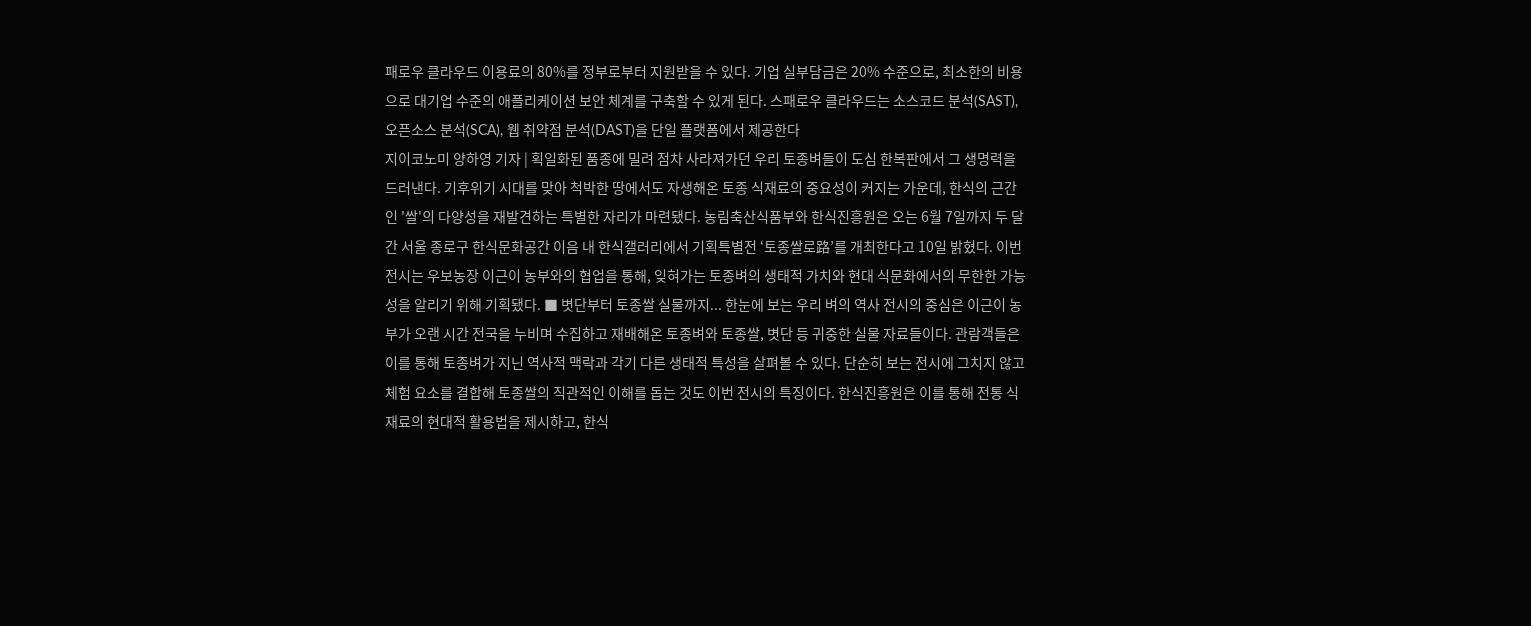패로우 클라우드 이용료의 80%를 정부로부터 지원받을 수 있다. 기업 실부담금은 20% 수준으로, 최소한의 비용으로 대기업 수준의 애플리케이션 보안 체계를 구축할 수 있게 된다. 스패로우 클라우드는 소스코드 분석(SAST), 오픈소스 분석(SCA), 웹 취약점 분석(DAST)을 단일 플랫폼에서 제공한다
지이코노미 양하영 기자 | 획일화된 품종에 밀려 점차 사라져가던 우리 토종벼들이 도심 한복판에서 그 생명력을 드러낸다. 기후위기 시대를 맞아 척박한 땅에서도 자생해온 토종 식재료의 중요성이 커지는 가운데, 한식의 근간인 '쌀'의 다양성을 재발견하는 특별한 자리가 마련됐다. 농림축산식품부와 한식진흥원은 오는 6월 7일까지 두 달간 서울 종로구 한식문화공간 이음 내 한식갤러리에서 기획특별전 ‘토종쌀로路’를 개최한다고 10일 밝혔다. 이번 전시는 우보농장 이근이 농부와의 협업을 통해, 잊혀가는 토종벼의 생태적 가치와 현대 식문화에서의 무한한 가능성을 알리기 위해 기획됐다. ■ 볏단부터 토종쌀 실물까지... 한눈에 보는 우리 벼의 역사 전시의 중심은 이근이 농부가 오랜 시간 전국을 누비며 수집하고 재배해온 토종벼와 토종쌀, 볏단 등 귀중한 실물 자료들이다. 관람객들은 이를 통해 토종벼가 지닌 역사적 맥락과 각기 다른 생태적 특성을 살펴볼 수 있다. 단순히 보는 전시에 그치지 않고 체험 요소를 결합해 토종쌀의 직관적인 이해를 돕는 것도 이번 전시의 특징이다. 한식진흥원은 이를 통해 전통 식재료의 현대적 활용법을 제시하고, 한식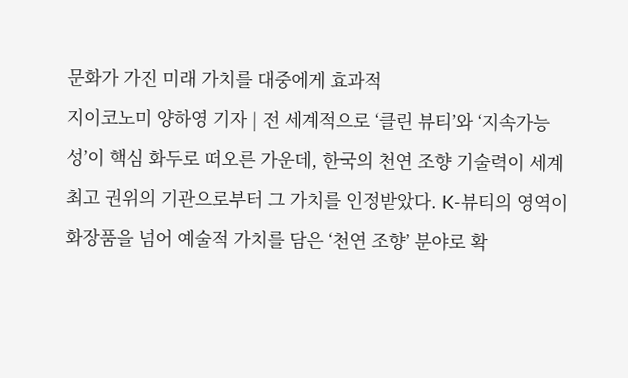문화가 가진 미래 가치를 대중에게 효과적
지이코노미 양하영 기자 | 전 세계적으로 ‘클린 뷰티’와 ‘지속가능성’이 핵심 화두로 떠오른 가운데, 한국의 천연 조향 기술력이 세계 최고 권위의 기관으로부터 그 가치를 인정받았다. K-뷰티의 영역이 화장품을 넘어 예술적 가치를 담은 ‘천연 조향’ 분야로 확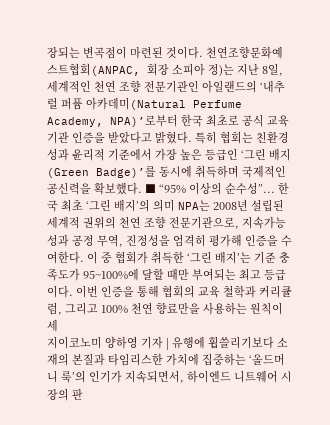장되는 변곡점이 마련된 것이다. 천연조향문화예스트협회(ANPAC, 회장 소피아 정)는 지난 8일, 세계적인 천연 조향 전문기관인 아일랜드의 ‘내추럴 퍼퓸 아카데미(Natural Perfume Academy, NPA)’로부터 한국 최초로 공식 교육기관 인증을 받았다고 밝혔다. 특히 협회는 친환경성과 윤리적 기준에서 가장 높은 등급인 ‘그린 배지(Green Badge)’를 동시에 취득하며 국제적인 공신력을 확보했다. ■ “95% 이상의 순수성”... 한국 최초 ‘그린 배지’의 의미 NPA는 2008년 설립된 세계적 권위의 천연 조향 전문기관으로, 지속가능성과 공정 무역, 진정성을 엄격히 평가해 인증을 수여한다. 이 중 협회가 취득한 ‘그린 배지’는 기준 충족도가 95~100%에 달할 때만 부여되는 최고 등급이다. 이번 인증을 통해 협회의 교육 철학과 커리큘럼, 그리고 100% 천연 향료만을 사용하는 원칙이 세
지이코노미 양하영 기자 | 유행에 휩쓸리기보다 소재의 본질과 타임리스한 가치에 집중하는 ‘올드머니 룩’의 인기가 지속되면서, 하이엔드 니트웨어 시장의 판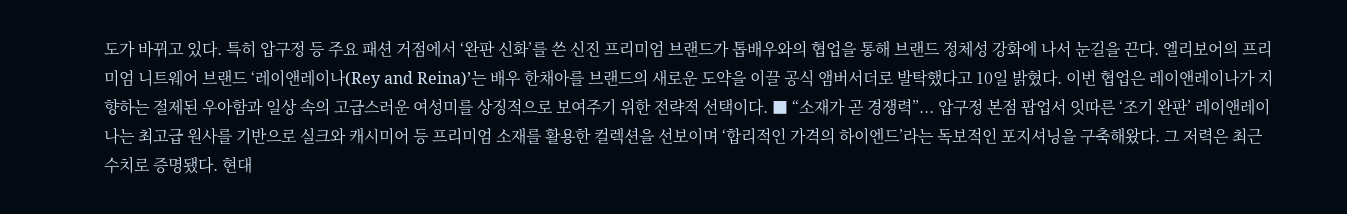도가 바뀌고 있다. 특히 압구정 등 주요 패션 거점에서 ‘완판 신화’를 쓴 신진 프리미엄 브랜드가 톱배우와의 협업을 통해 브랜드 정체성 강화에 나서 눈길을 끈다. 엘리보어의 프리미엄 니트웨어 브랜드 ‘레이앤레이나(Rey and Reina)’는 배우 한채아를 브랜드의 새로운 도약을 이끌 공식 앰버서더로 발탁했다고 10일 밝혔다. 이번 협업은 레이앤레이나가 지향하는 절제된 우아함과 일상 속의 고급스러운 여성미를 상징적으로 보여주기 위한 전략적 선택이다. ■ “소재가 곧 경쟁력”... 압구정 본점 팝업서 잇따른 ‘조기 완판’ 레이앤레이나는 최고급 원사를 기반으로 실크와 캐시미어 등 프리미엄 소재를 활용한 컬렉션을 선보이며 ‘합리적인 가격의 하이엔드’라는 독보적인 포지셔닝을 구축해왔다. 그 저력은 최근 수치로 증명됐다. 현대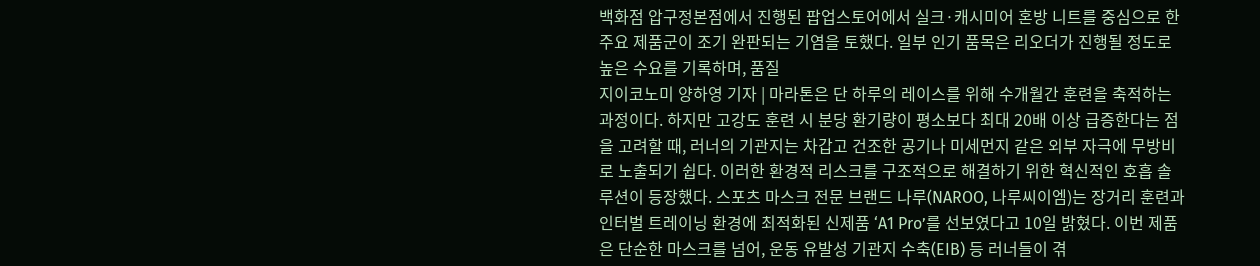백화점 압구정본점에서 진행된 팝업스토어에서 실크·캐시미어 혼방 니트를 중심으로 한 주요 제품군이 조기 완판되는 기염을 토했다. 일부 인기 품목은 리오더가 진행될 정도로 높은 수요를 기록하며, 품질
지이코노미 양하영 기자 | 마라톤은 단 하루의 레이스를 위해 수개월간 훈련을 축적하는 과정이다. 하지만 고강도 훈련 시 분당 환기량이 평소보다 최대 20배 이상 급증한다는 점을 고려할 때, 러너의 기관지는 차갑고 건조한 공기나 미세먼지 같은 외부 자극에 무방비로 노출되기 쉽다. 이러한 환경적 리스크를 구조적으로 해결하기 위한 혁신적인 호흡 솔루션이 등장했다. 스포츠 마스크 전문 브랜드 나루(NAROO, 나루씨이엠)는 장거리 훈련과 인터벌 트레이닝 환경에 최적화된 신제품 ‘A1 Pro’를 선보였다고 10일 밝혔다. 이번 제품은 단순한 마스크를 넘어, 운동 유발성 기관지 수축(EIB) 등 러너들이 겪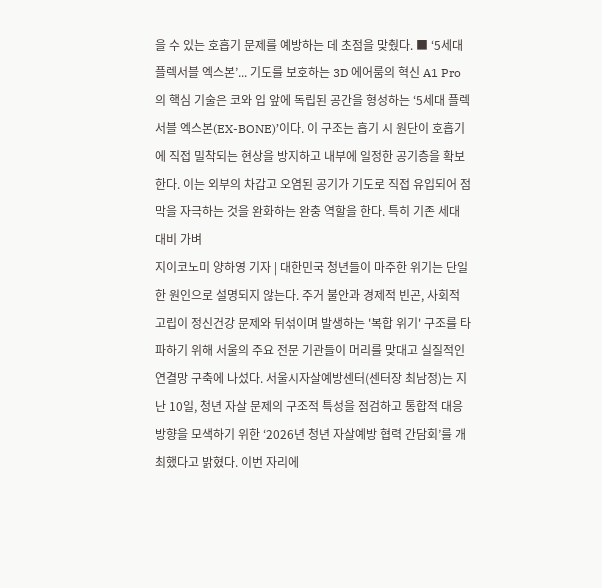을 수 있는 호흡기 문제를 예방하는 데 초점을 맞췄다. ■ ‘5세대 플렉서블 엑스본’... 기도를 보호하는 3D 에어룸의 혁신 A1 Pro의 핵심 기술은 코와 입 앞에 독립된 공간을 형성하는 ‘5세대 플렉서블 엑스본(EX-BONE)’이다. 이 구조는 흡기 시 원단이 호흡기에 직접 밀착되는 현상을 방지하고 내부에 일정한 공기층을 확보한다. 이는 외부의 차갑고 오염된 공기가 기도로 직접 유입되어 점막을 자극하는 것을 완화하는 완충 역할을 한다. 특히 기존 세대 대비 가벼
지이코노미 양하영 기자 | 대한민국 청년들이 마주한 위기는 단일한 원인으로 설명되지 않는다. 주거 불안과 경제적 빈곤, 사회적 고립이 정신건강 문제와 뒤섞이며 발생하는 '복합 위기' 구조를 타파하기 위해 서울의 주요 전문 기관들이 머리를 맞대고 실질적인 연결망 구축에 나섰다. 서울시자살예방센터(센터장 최남정)는 지난 10일, 청년 자살 문제의 구조적 특성을 점검하고 통합적 대응 방향을 모색하기 위한 ‘2026년 청년 자살예방 협력 간담회’를 개최했다고 밝혔다. 이번 자리에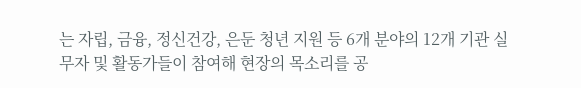는 자립, 금융, 정신건강, 은둔 청년 지원 등 6개 분야의 12개 기관 실무자 및 활동가들이 참여해 현장의 목소리를 공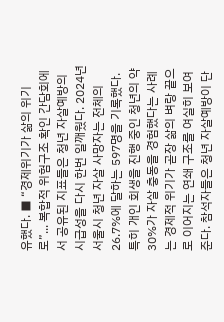유했다. ■ “경제위기가 삶의 위기로”... 복합적 위험구조 확인 간담회에서 공유된 지표들은 청년 자살예방의 시급성을 다시 한번 일깨웠다. 2024년 서울시 청년 자살 사망자는 전체의 26.7%에 달하는 597명을 기록했다. 특히 개인 회생을 진행 중인 청년의 약 30%가 자살 충동을 경험했다는 사례는 경제적 위기가 곧장 삶의 벼랑 끝으로 이어지는 연쇄 구조를 여실히 보여준다. 참석자들은 청년 자살예방이 단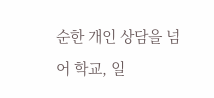순한 개인 상담을 넘어 학교, 일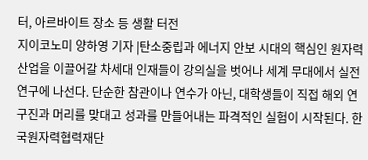터, 아르바이트 장소 등 생활 터전
지이코노미 양하영 기자 |탄소중립과 에너지 안보 시대의 핵심인 원자력 산업을 이끌어갈 차세대 인재들이 강의실을 벗어나 세계 무대에서 실전 연구에 나선다. 단순한 참관이나 연수가 아닌, 대학생들이 직접 해외 연구진과 머리를 맞대고 성과를 만들어내는 파격적인 실험이 시작된다. 한국원자력협력재단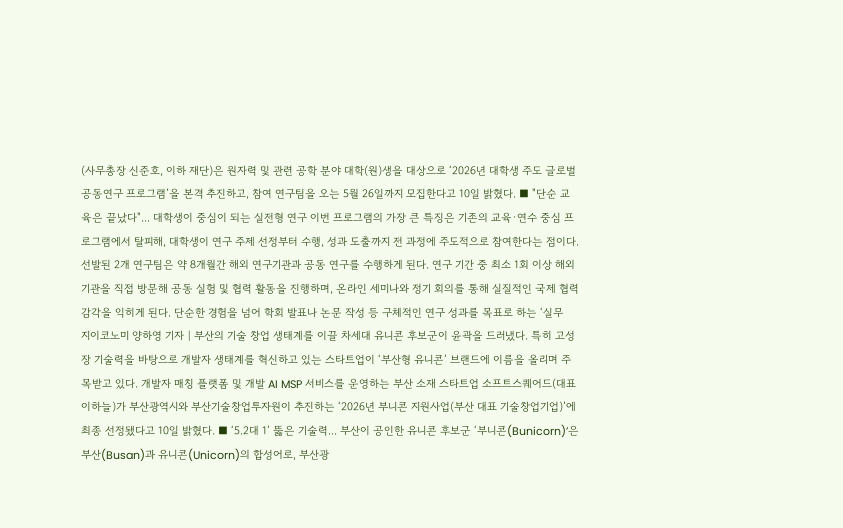(사무총장 신준호, 이하 재단)은 원자력 및 관련 공학 분야 대학(원)생을 대상으로 ‘2026년 대학생 주도 글로벌 공동연구 프로그램’을 본격 추진하고, 참여 연구팀을 오는 5월 26일까지 모집한다고 10일 밝혔다. ■ "단순 교육은 끝났다"... 대학생이 중심이 되는 실전형 연구 이번 프로그램의 가장 큰 특징은 기존의 교육·연수 중심 프로그램에서 탈피해, 대학생이 연구 주제 선정부터 수행, 성과 도출까지 전 과정에 주도적으로 참여한다는 점이다. 선발된 2개 연구팀은 약 8개월간 해외 연구기관과 공동 연구를 수행하게 된다. 연구 기간 중 최소 1회 이상 해외 기관을 직접 방문해 공동 실험 및 협력 활동을 진행하며, 온라인 세미나와 정기 회의를 통해 실질적인 국제 협력 감각을 익히게 된다. 단순한 경험을 넘어 학회 발표나 논문 작성 등 구체적인 연구 성과를 목표로 하는 ‘실무
지이코노미 양하영 기자 | 부산의 기술 창업 생태계를 이끌 차세대 유니콘 후보군이 윤곽을 드러냈다. 특히 고성장 기술력을 바탕으로 개발자 생태계를 혁신하고 있는 스타트업이 ‘부산형 유니콘’ 브랜드에 이름을 올리며 주목받고 있다. 개발자 매칭 플랫폼 및 개발 AI MSP 서비스를 운영하는 부산 소재 스타트업 소프트스퀘어드(대표 이하늘)가 부산광역시와 부산기술창업투자원이 추진하는 ‘2026년 부니콘 지원사업(부산 대표 기술창업기업)’에 최종 선정됐다고 10일 밝혔다. ■ ‘5.2대 1’ 뚫은 기술력... 부산이 공인한 유니콘 후보군 ‘부니콘(Bunicorn)’은 부산(Busan)과 유니콘(Unicorn)의 합성어로, 부산광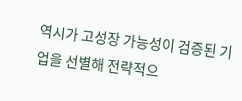역시가 고성장 가능성이 검증된 기업을 선별해 전략적으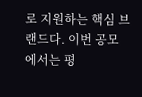로 지원하는 핵심 브랜드다. 이번 공모에서는 평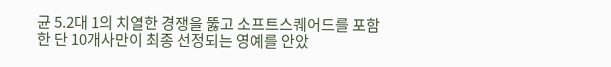균 5.2대 1의 치열한 경쟁을 뚫고 소프트스퀘어드를 포함한 단 10개사만이 최종 선정되는 영예를 안았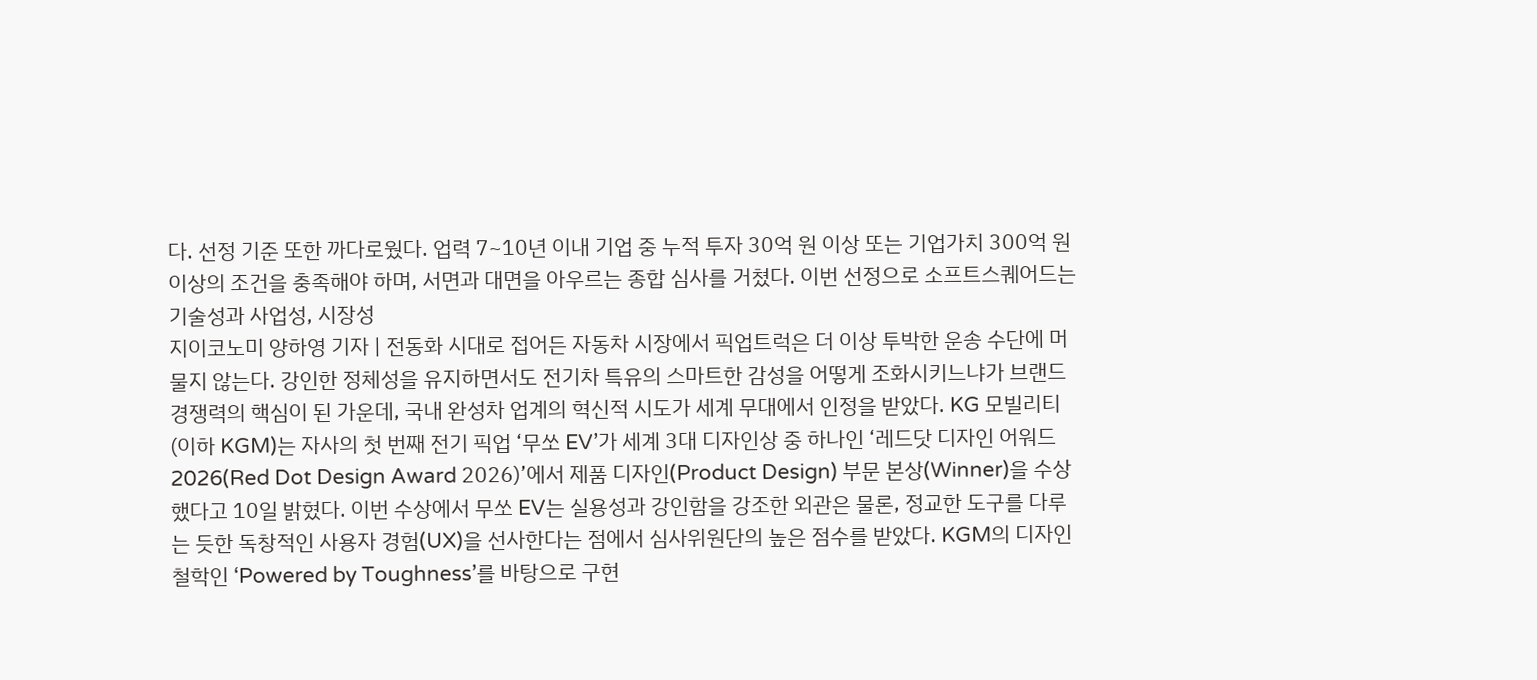다. 선정 기준 또한 까다로웠다. 업력 7~10년 이내 기업 중 누적 투자 30억 원 이상 또는 기업가치 300억 원 이상의 조건을 충족해야 하며, 서면과 대면을 아우르는 종합 심사를 거쳤다. 이번 선정으로 소프트스퀘어드는 기술성과 사업성, 시장성
지이코노미 양하영 기자 | 전동화 시대로 접어든 자동차 시장에서 픽업트럭은 더 이상 투박한 운송 수단에 머물지 않는다. 강인한 정체성을 유지하면서도 전기차 특유의 스마트한 감성을 어떻게 조화시키느냐가 브랜드 경쟁력의 핵심이 된 가운데, 국내 완성차 업계의 혁신적 시도가 세계 무대에서 인정을 받았다. KG 모빌리티(이하 KGM)는 자사의 첫 번째 전기 픽업 ‘무쏘 EV’가 세계 3대 디자인상 중 하나인 ‘레드닷 디자인 어워드 2026(Red Dot Design Award 2026)’에서 제품 디자인(Product Design) 부문 본상(Winner)을 수상했다고 10일 밝혔다. 이번 수상에서 무쏘 EV는 실용성과 강인함을 강조한 외관은 물론, 정교한 도구를 다루는 듯한 독창적인 사용자 경험(UX)을 선사한다는 점에서 심사위원단의 높은 점수를 받았다. KGM의 디자인 철학인 ‘Powered by Toughness’를 바탕으로 구현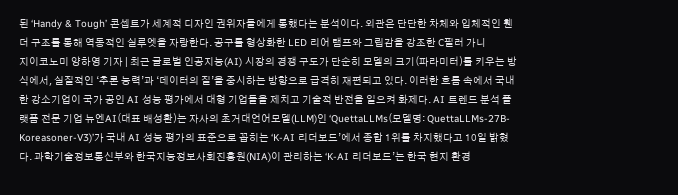된 ‘Handy & Tough’ 콘셉트가 세계적 디자인 권위자들에게 통했다는 분석이다. 외관은 단단한 차체와 입체적인 휀더 구조를 통해 역동적인 실루엣을 자랑한다. 공구를 형상화한 LED 리어 램프와 그립감을 강조한 C필러 가니
지이코노미 양하영 기자 | 최근 글로벌 인공지능(AI) 시장의 경쟁 구도가 단순히 모델의 크기(파라미터)를 키우는 방식에서, 실질적인 ‘추론 능력’과 ‘데이터의 질’을 중시하는 방향으로 급격히 재편되고 있다. 이러한 흐름 속에서 국내 한 강소기업이 국가 공인 AI 성능 평가에서 대형 기업들을 제치고 기술적 반전을 일으켜 화제다. AI 트렌드 분석 플랫폼 전문 기업 뉴엔AI(대표 배성환)는 자사의 초거대언어모델(LLM)인 ‘QuettaLLMs(모델명: QuettaLLMs-27B-Koreasoner-V3)’가 국내 AI 성능 평가의 표준으로 꼽히는 ‘K-AI 리더보드’에서 종합 1위를 차지했다고 10일 밝혔다. 과학기술정보통신부와 한국지능정보사회진흥원(NIA)이 관리하는 ‘K-AI 리더보드’는 한국 현지 환경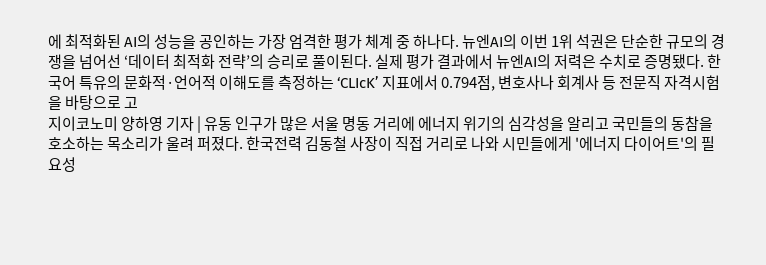에 최적화된 AI의 성능을 공인하는 가장 엄격한 평가 체계 중 하나다. 뉴엔AI의 이번 1위 석권은 단순한 규모의 경쟁을 넘어선 ‘데이터 최적화 전략’의 승리로 풀이된다. 실제 평가 결과에서 뉴엔AI의 저력은 수치로 증명됐다. 한국어 특유의 문화적·언어적 이해도를 측정하는 ‘CLIcK’ 지표에서 0.794점, 변호사나 회계사 등 전문직 자격시험을 바탕으로 고
지이코노미 양하영 기자 | 유동 인구가 많은 서울 명동 거리에 에너지 위기의 심각성을 알리고 국민들의 동참을 호소하는 목소리가 울려 퍼졌다. 한국전력 김동철 사장이 직접 거리로 나와 시민들에게 '에너지 다이어트'의 필요성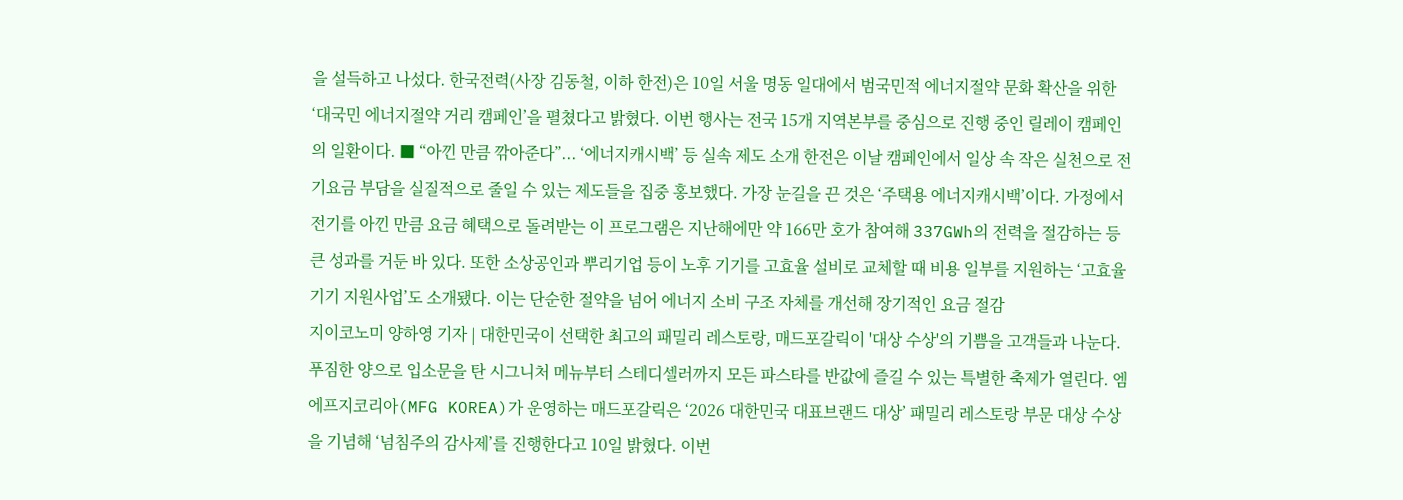을 설득하고 나섰다. 한국전력(사장 김동철, 이하 한전)은 10일 서울 명동 일대에서 범국민적 에너지절약 문화 확산을 위한 ‘대국민 에너지절약 거리 캠페인’을 펼쳤다고 밝혔다. 이번 행사는 전국 15개 지역본부를 중심으로 진행 중인 릴레이 캠페인의 일환이다. ■ “아낀 만큼 깎아준다”... ‘에너지캐시백’ 등 실속 제도 소개 한전은 이날 캠페인에서 일상 속 작은 실천으로 전기요금 부담을 실질적으로 줄일 수 있는 제도들을 집중 홍보했다. 가장 눈길을 끈 것은 ‘주택용 에너지캐시백’이다. 가정에서 전기를 아낀 만큼 요금 혜택으로 돌려받는 이 프로그램은 지난해에만 약 166만 호가 참여해 337GWh의 전력을 절감하는 등 큰 성과를 거둔 바 있다. 또한 소상공인과 뿌리기업 등이 노후 기기를 고효율 설비로 교체할 때 비용 일부를 지원하는 ‘고효율 기기 지원사업’도 소개됐다. 이는 단순한 절약을 넘어 에너지 소비 구조 자체를 개선해 장기적인 요금 절감
지이코노미 양하영 기자 | 대한민국이 선택한 최고의 패밀리 레스토랑, 매드포갈릭이 '대상 수상'의 기쁨을 고객들과 나눈다. 푸짐한 양으로 입소문을 탄 시그니처 메뉴부터 스테디셀러까지 모든 파스타를 반값에 즐길 수 있는 특별한 축제가 열린다. 엠에프지코리아(MFG KOREA)가 운영하는 매드포갈릭은 ‘2026 대한민국 대표브랜드 대상’ 패밀리 레스토랑 부문 대상 수상을 기념해 ‘넘침주의 감사제’를 진행한다고 10일 밝혔다. 이번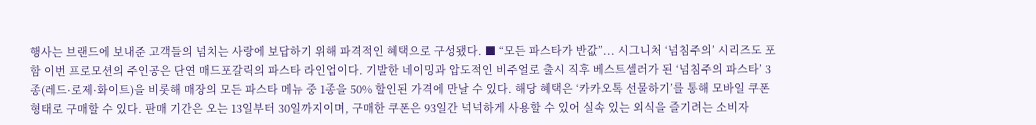행사는 브랜드에 보내준 고객들의 넘치는 사랑에 보답하기 위해 파격적인 혜택으로 구성됐다. ■ “모든 파스타가 반값”... 시그니처 ‘넘침주의’ 시리즈도 포함 이번 프로모션의 주인공은 단연 매드포갈릭의 파스타 라인업이다. 기발한 네이밍과 압도적인 비주얼로 출시 직후 베스트셀러가 된 ‘넘침주의 파스타’ 3종(레드·로제·화이트)을 비롯해 매장의 모든 파스타 메뉴 중 1종을 50% 할인된 가격에 만날 수 있다. 해당 혜택은 ‘카카오톡 선물하기’를 통해 모바일 쿠폰 형태로 구매할 수 있다. 판매 기간은 오는 13일부터 30일까지이며, 구매한 쿠폰은 93일간 넉넉하게 사용할 수 있어 실속 있는 외식을 즐기려는 소비자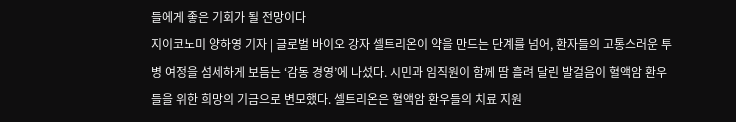들에게 좋은 기회가 될 전망이다
지이코노미 양하영 기자 | 글로벌 바이오 강자 셀트리온이 약을 만드는 단계를 넘어, 환자들의 고통스러운 투병 여정을 섬세하게 보듬는 ‘감동 경영’에 나섰다. 시민과 임직원이 함께 땀 흘려 달린 발걸음이 혈액암 환우들을 위한 희망의 기금으로 변모했다. 셀트리온은 혈액암 환우들의 치료 지원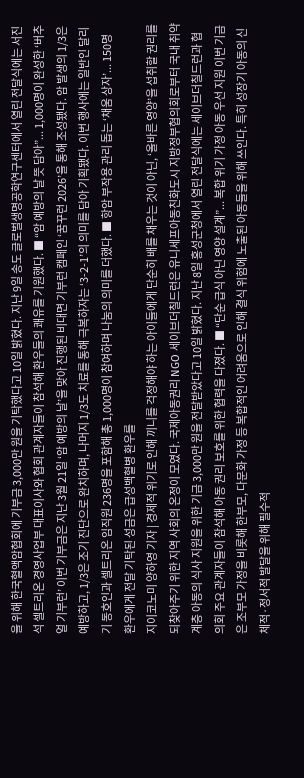을 위해 한국혈액암협회에 기부금 3,000만 원을 기탁했다고 10일 밝혔다. 지난 9일 송도 글로벌생명공학연구센터에서 열린 전달식에는 서진석 셀트리온 경영사업부 대표이사와 협회 관계자들이 참석해 환우들의 쾌유를 기원했다. ■ “암 예방의 날 뜻 담아”... 1,000명이 완성한 ‘버추얼 기부런’ 이번 기부금은 지난 3월 21일 ‘암 예방의 날’을 맞아 진행된 비대면 기부런 캠페인 ‘꿈꾸런 2026’을 통해 조성됐다. 암 발생의 1/3은 예방하고, 1/3은 조기 진단으로 완치하며, 나머지 1/3도 치료를 통해 극복하자는 ‘3-2-1’의 의미를 담아 기획됐다. 이번 행사에는 일반인 달리기 동호인과 셀트리온 임직원 236명을 포함해 총 1,000명이 참여하며 나눔의 의미를 더했다. ■ 항암 부작용 관리 돕는 ‘채움 상자’... 150명 환우에게 전달 기탁된 성금은 급성백혈병 환우를
지이코노미 양하영 기자 | 경제적 위기로 인해 끼니를 걱정해야 하는 아이들에게 단순히 배를 채우는 것이 아닌, ‘올바른 영양’을 섭취할 권리를 되찾아주기 위한 지역 사회의 온정이 모였다. 국제아동권리 NGO 세이브더칠드런은 유니세프아동친화도시 지방정부협의회로부터 국내 취약계층 아동의 식사 지원을 위한 기금 3,000만 원을 전달받았다고 10일 밝혔다. 지난 8일 홍성군청에서 열린 전달식에는 세이브더칠드런과 협의회 주요 관계자들이 참석해 아동 권리 보호를 위한 협력을 다졌다. ■ “단순 급식 아닌 영양 설계”... 복합 위기 가정 아동 우선 지원 이번 기금은 조부모 가정을 비롯해 한부모, 다문화 가정 등 복합적인 어려움으로 인해 결식 위험에 노출된 아동들을 위해 쓰인다. 특히 성장기 아동의 신체적·정서적 발달을 위해 필수적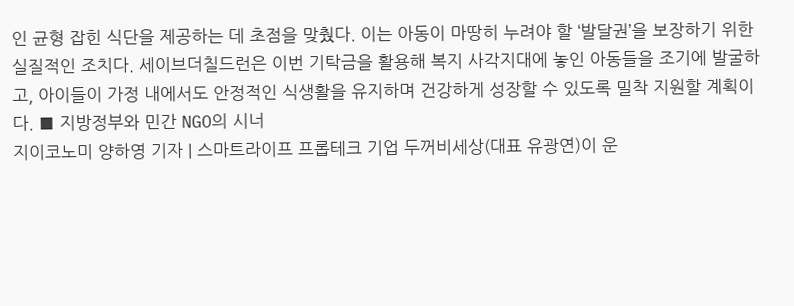인 균형 잡힌 식단을 제공하는 데 초점을 맞췄다. 이는 아동이 마땅히 누려야 할 ‘발달권’을 보장하기 위한 실질적인 조치다. 세이브더칠드런은 이번 기탁금을 활용해 복지 사각지대에 놓인 아동들을 조기에 발굴하고, 아이들이 가정 내에서도 안정적인 식생활을 유지하며 건강하게 성장할 수 있도록 밀착 지원할 계획이다. ■ 지방정부와 민간 NGO의 시너
지이코노미 양하영 기자 | 스마트라이프 프롭테크 기업 두꺼비세상(대표 유광연)이 운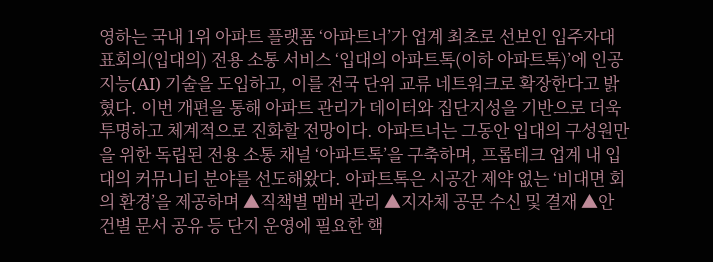영하는 국내 1위 아파트 플랫폼 ‘아파트너’가 업계 최초로 선보인 입주자대표회의(입대의) 전용 소통 서비스 ‘입대의 아파트톡(이하 아파트톡)’에 인공지능(AI) 기술을 도입하고, 이를 전국 단위 교류 네트워크로 확장한다고 밝혔다. 이번 개편을 통해 아파트 관리가 데이터와 집단지성을 기반으로 더욱 투명하고 체계적으로 진화할 전망이다. 아파트너는 그동안 입대의 구성원만을 위한 독립된 전용 소통 채널 ‘아파트톡’을 구축하며, 프롭테크 업계 내 입대의 커뮤니티 분야를 선도해왔다. 아파트톡은 시공간 제약 없는 ‘비대면 회의 환경’을 제공하며 ▲직책별 멤버 관리 ▲지자체 공문 수신 및 결재 ▲안건별 문서 공유 등 단지 운영에 필요한 핵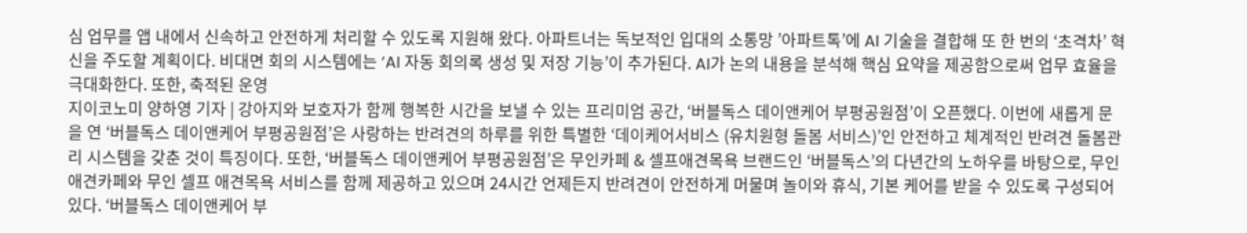심 업무를 앱 내에서 신속하고 안전하게 처리할 수 있도록 지원해 왔다. 아파트너는 독보적인 입대의 소통망 ’아파트톡’에 AI 기술을 결합해 또 한 번의 ‘초격차’ 혁신을 주도할 계획이다. 비대면 회의 시스템에는 ‘AI 자동 회의록 생성 및 저장 기능’이 추가된다. AI가 논의 내용을 분석해 핵심 요약을 제공함으로써 업무 효율을 극대화한다. 또한, 축적된 운영
지이코노미 양하영 기자 | 강아지와 보호자가 함께 행복한 시간을 보낼 수 있는 프리미엄 공간, ‘버블독스 데이앤케어 부평공원점’이 오픈했다. 이번에 새롭게 문을 연 ‘버블독스 데이앤케어 부평공원점’은 사랑하는 반려견의 하루를 위한 특별한 ‘데이케어서비스 (유치원형 돌봄 서비스)’인 안전하고 체계적인 반려견 돌봄관리 시스템을 갖춘 것이 특징이다. 또한, ‘버블독스 데이앤케어 부평공원점’은 무인카페 & 셀프애견목욕 브랜드인 ‘버블독스’의 다년간의 노하우를 바탕으로, 무인 애견카페와 무인 셀프 애견목욕 서비스를 함께 제공하고 있으며 24시간 언제든지 반려견이 안전하게 머물며 놀이와 휴식, 기본 케어를 받을 수 있도록 구성되어 있다. ‘버블독스 데이앤케어 부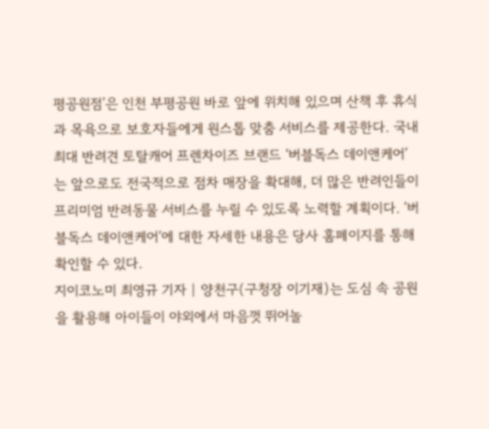평공원점’은 인천 부평공원 바로 앞에 위치해 있으며 산책 후 휴식과 목욕으로 보호자들에게 원스톱 맞춤 서비스를 제공한다. 국내최대 반려견 토탈캐어 프렌차이즈 브랜드 ‘버블독스 데이앤케어’는 앞으로도 전국적으로 점차 매장을 확대해, 더 많은 반려인들이 프리미엄 반려동물 서비스를 누릴 수 있도록 노력할 계획이다. ‘버블독스 데이앤케어’에 대한 자세한 내용은 당사 홈페이지를 통해 확인할 수 있다.
지이코노미 최영규 기자 | 양천구(구청장 이기재)는 도심 속 공원을 활용해 아이들이 야외에서 마음껏 뛰어놀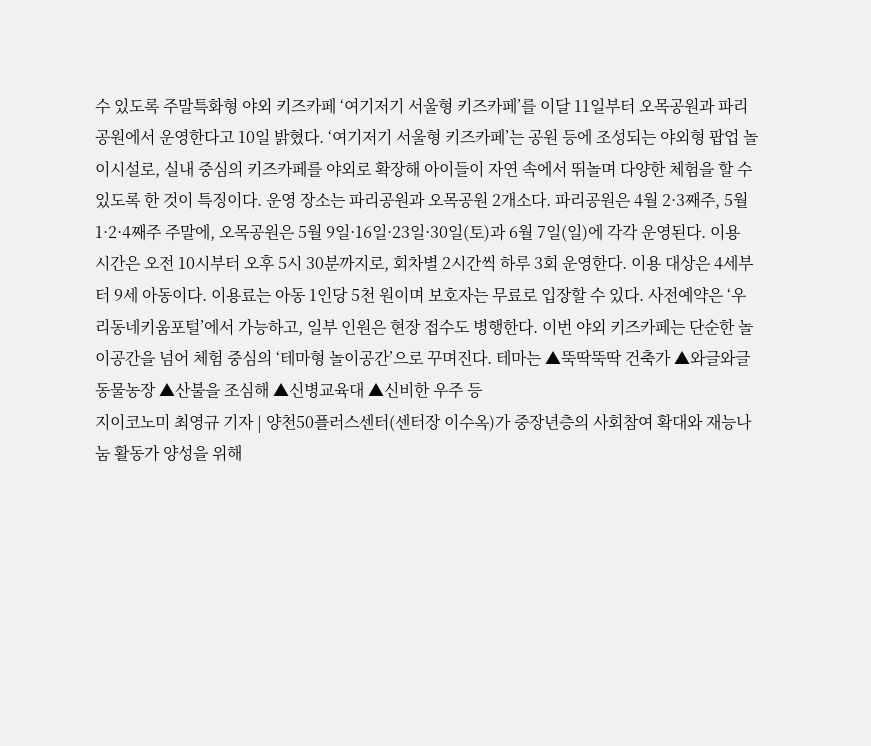수 있도록 주말특화형 야외 키즈카페 ‘여기저기 서울형 키즈카페’를 이달 11일부터 오목공원과 파리공원에서 운영한다고 10일 밝혔다. ‘여기저기 서울형 키즈카페’는 공원 등에 조성되는 야외형 팝업 놀이시설로, 실내 중심의 키즈카페를 야외로 확장해 아이들이 자연 속에서 뛰놀며 다양한 체험을 할 수 있도록 한 것이 특징이다. 운영 장소는 파리공원과 오목공원 2개소다. 파리공원은 4월 2·3째주, 5월 1·2·4째주 주말에, 오목공원은 5월 9일·16일·23일·30일(토)과 6월 7일(일)에 각각 운영된다. 이용 시간은 오전 10시부터 오후 5시 30분까지로, 회차별 2시간씩 하루 3회 운영한다. 이용 대상은 4세부터 9세 아동이다. 이용료는 아동 1인당 5천 원이며 보호자는 무료로 입장할 수 있다. 사전예약은 ‘우리동네키움포털’에서 가능하고, 일부 인원은 현장 접수도 병행한다. 이번 야외 키즈카페는 단순한 놀이공간을 넘어 체험 중심의 ‘테마형 놀이공간’으로 꾸며진다. 테마는 ▲뚝딱뚝딱 건축가 ▲와글와글 동물농장 ▲산불을 조심해 ▲신병교육대 ▲신비한 우주 등
지이코노미 최영규 기자 | 양천50플러스센터(센터장 이수옥)가 중장년층의 사회참여 확대와 재능나눔 활동가 양성을 위해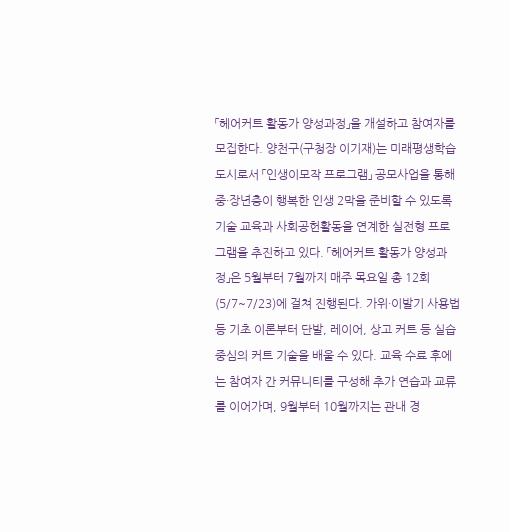「헤어커트 활동가 양성과정」을 개설하고 참여자를 모집한다. 양천구(구청장 이기재)는 미래평생학습도시로서 「인생이모작 프로그램」 공모사업을 통해 중·장년층이 행복한 인생 2막을 준비할 수 있도록 기술 교육과 사회공헌활동을 연계한 실전형 프로그램을 추진하고 있다. 「헤어커트 활동가 양성과정」은 5월부터 7월까지 매주 목요일 총 12회(5/7~7/23)에 걸쳐 진행된다. 가위·이발기 사용법 등 기초 이론부터 단발, 레이어, 상고 커트 등 실습 중심의 커트 기술을 배울 수 있다. 교육 수료 후에는 참여자 간 커뮤니티를 구성해 추가 연습과 교류를 이어가며, 9월부터 10월까지는 관내 경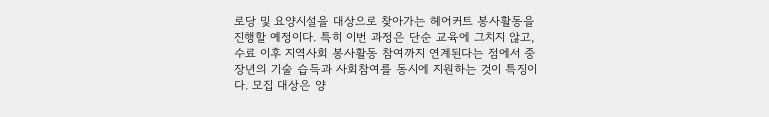로당 및 요양시설을 대상으로 찾아가는 헤어커트 봉사활동을 진행할 예정이다. 특히 이번 과정은 단순 교육에 그치지 않고, 수료 이후 지역사회 봉사활동 참여까지 연계된다는 점에서 중장년의 기술 습득과 사회참여를 동시에 지원하는 것이 특징이다. 모집 대상은 양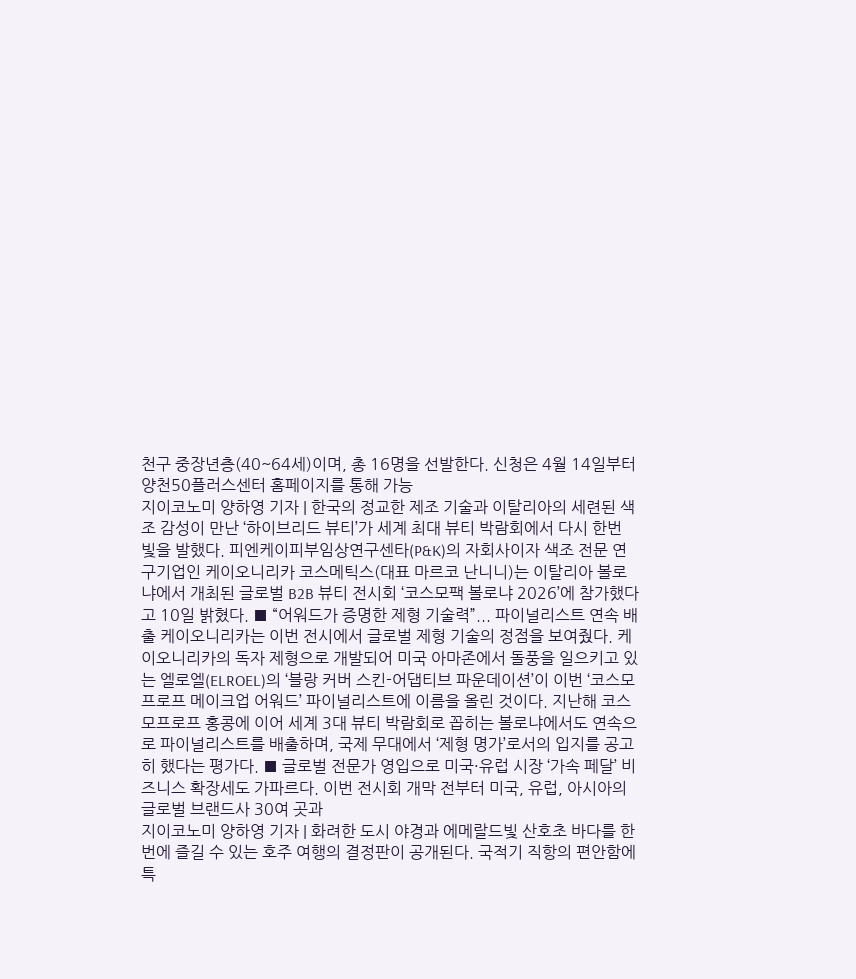천구 중장년층(40~64세)이며, 총 16명을 선발한다. 신청은 4월 14일부터 양천50플러스센터 홈페이지를 통해 가능
지이코노미 양하영 기자 | 한국의 정교한 제조 기술과 이탈리아의 세련된 색조 감성이 만난 ‘하이브리드 뷰티’가 세계 최대 뷰티 박람회에서 다시 한번 빛을 발했다. 피엔케이피부임상연구센타(P&K)의 자회사이자 색조 전문 연구기업인 케이오니리카 코스메틱스(대표 마르코 난니니)는 이탈리아 볼로냐에서 개최된 글로벌 B2B 뷰티 전시회 ‘코스모팩 볼로냐 2026’에 참가했다고 10일 밝혔다. ■ “어워드가 증명한 제형 기술력”... 파이널리스트 연속 배출 케이오니리카는 이번 전시에서 글로벌 제형 기술의 정점을 보여줬다. 케이오니리카의 독자 제형으로 개발되어 미국 아마존에서 돌풍을 일으키고 있는 엘로엘(ELROEL)의 ‘블랑 커버 스킨-어댑티브 파운데이션’이 이번 ‘코스모프로프 메이크업 어워드’ 파이널리스트에 이름을 올린 것이다. 지난해 코스모프로프 홍콩에 이어 세계 3대 뷰티 박람회로 꼽히는 볼로냐에서도 연속으로 파이널리스트를 배출하며, 국제 무대에서 ‘제형 명가’로서의 입지를 공고히 했다는 평가다. ■ 글로벌 전문가 영입으로 미국·유럽 시장 ‘가속 페달’ 비즈니스 확장세도 가파르다. 이번 전시회 개막 전부터 미국, 유럽, 아시아의 글로벌 브랜드사 30여 곳과
지이코노미 양하영 기자 | 화려한 도시 야경과 에메랄드빛 산호초 바다를 한 번에 즐길 수 있는 호주 여행의 결정판이 공개된다. 국적기 직항의 편안함에 특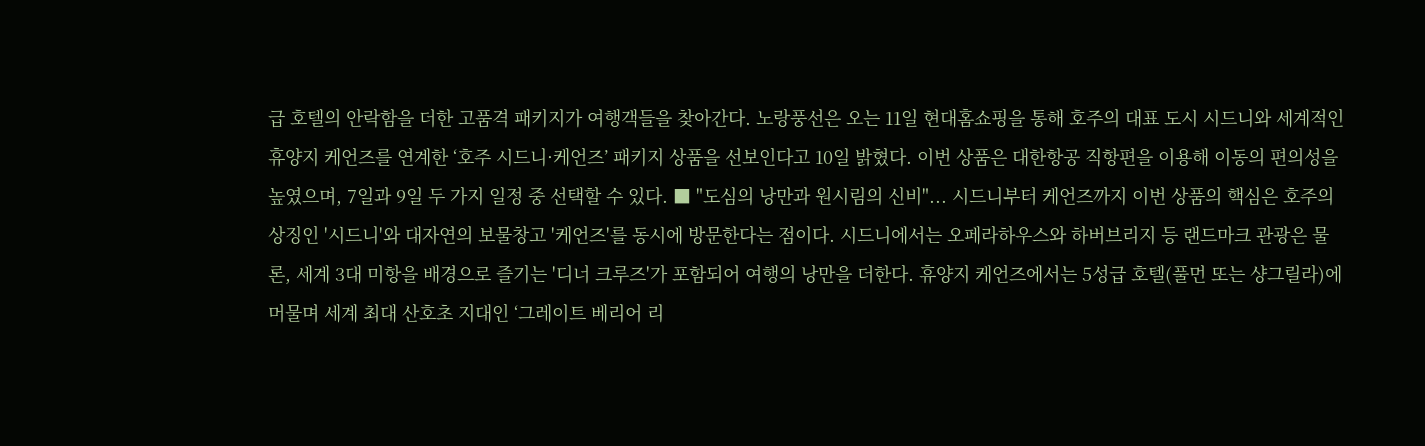급 호텔의 안락함을 더한 고품격 패키지가 여행객들을 찾아간다. 노랑풍선은 오는 11일 현대홈쇼핑을 통해 호주의 대표 도시 시드니와 세계적인 휴양지 케언즈를 연계한 ‘호주 시드니·케언즈’ 패키지 상품을 선보인다고 10일 밝혔다. 이번 상품은 대한항공 직항편을 이용해 이동의 편의성을 높였으며, 7일과 9일 두 가지 일정 중 선택할 수 있다. ■ "도심의 낭만과 원시림의 신비"... 시드니부터 케언즈까지 이번 상품의 핵심은 호주의 상징인 '시드니'와 대자연의 보물창고 '케언즈'를 동시에 방문한다는 점이다. 시드니에서는 오페라하우스와 하버브리지 등 랜드마크 관광은 물론, 세계 3대 미항을 배경으로 즐기는 '디너 크루즈'가 포함되어 여행의 낭만을 더한다. 휴양지 케언즈에서는 5성급 호텔(풀먼 또는 샹그릴라)에 머물며 세계 최대 산호초 지대인 ‘그레이트 베리어 리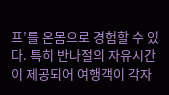프’를 온몸으로 경험할 수 있다. 특히 반나절의 자유시간이 제공되어 여행객이 각자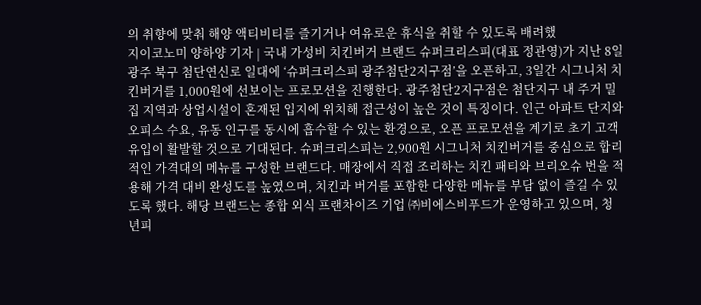의 취향에 맞춰 해양 액티비티를 즐기거나 여유로운 휴식을 취할 수 있도록 배려했
지이코노미 양하양 기자 | 국내 가성비 치킨버거 브랜드 슈퍼크리스피(대표 정관영)가 지난 8일 광주 북구 첨단연신로 일대에 ‘슈퍼크리스피 광주첨단2지구점’을 오픈하고, 3일간 시그니처 치킨버거를 1,000원에 선보이는 프로모션을 진행한다. 광주첨단2지구점은 첨단지구 내 주거 밀집 지역과 상업시설이 혼재된 입지에 위치해 접근성이 높은 것이 특징이다. 인근 아파트 단지와 오피스 수요, 유동 인구를 동시에 흡수할 수 있는 환경으로, 오픈 프로모션을 계기로 초기 고객 유입이 활발할 것으로 기대된다. 슈퍼크리스피는 2,900원 시그니처 치킨버거를 중심으로 합리적인 가격대의 메뉴를 구성한 브랜드다. 매장에서 직접 조리하는 치킨 패티와 브리오슈 번을 적용해 가격 대비 완성도를 높였으며, 치킨과 버거를 포함한 다양한 메뉴를 부담 없이 즐길 수 있도록 했다. 해당 브랜드는 종합 외식 프랜차이즈 기업 ㈜비에스비푸드가 운영하고 있으며, 청년피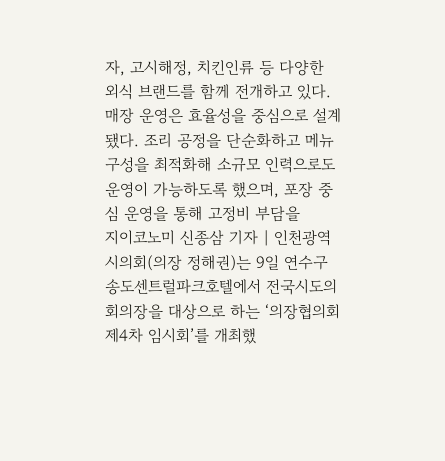자, 고시해정, 치킨인류 등 다양한 외식 브랜드를 함께 전개하고 있다. 매장 운영은 효율성을 중심으로 설계됐다. 조리 공정을 단순화하고 메뉴 구성을 최적화해 소규모 인력으로도 운영이 가능하도록 했으며, 포장 중심 운영을 통해 고정비 부담을
지이코노미 신종삼 기자 | 인천광역시의회(의장 정해권)는 9일 연수구 송도센트럴파크호텔에서 전국시도의회의장을 대상으로 하는 ‘의장협의회 제4차 임시회’를 개최했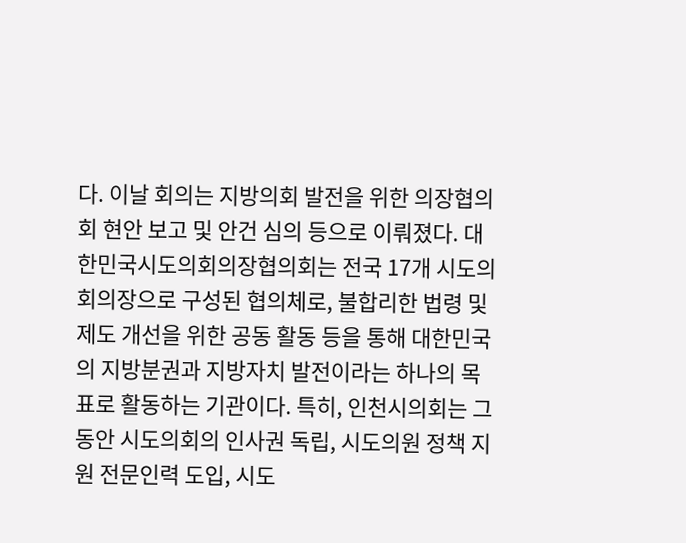다. 이날 회의는 지방의회 발전을 위한 의장협의회 현안 보고 및 안건 심의 등으로 이뤄졌다. 대한민국시도의회의장협의회는 전국 17개 시도의회의장으로 구성된 협의체로, 불합리한 법령 및 제도 개선을 위한 공동 활동 등을 통해 대한민국의 지방분권과 지방자치 발전이라는 하나의 목표로 활동하는 기관이다. 특히, 인천시의회는 그동안 시도의회의 인사권 독립, 시도의원 정책 지원 전문인력 도입, 시도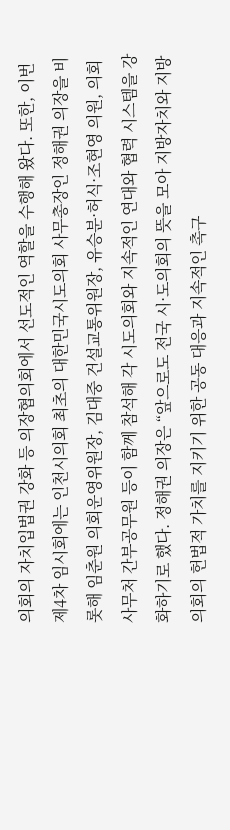의회의 자치입법권 강화 등 의장협의회에서 선도적인 역할을 수행해 왔다. 또한, 이번 제4차 임시회에는 인천시의회 최초의 대한민국시도의회 사무총장인 정해권 의장을 비롯해 임춘원 의회운영위원장, 김대중 건설교통위원장, 유승분·허식·조현영 의원, 의회사무처 간부공무원 등이 함께 참석해 각 시도의회와 지속적인 연대와 협력 시스템을 강화하기로 했다. 정해권 의장은 “앞으로도 전국 시·도의회의 뜻을 모아 지방자치와 지방의회의 헌법적 가치를 지키기 위한 공동 대응과 지속적인 촉구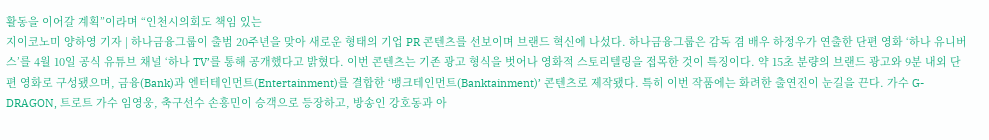활동을 이어갈 계획”이라며 “인천시의회도 책임 있는
지이코노미 양하영 기자 | 하나금융그룹이 출범 20주년을 맞아 새로운 형태의 기업 PR 콘텐츠를 선보이며 브랜드 혁신에 나섰다. 하나금융그룹은 감독 겸 배우 하정우가 연출한 단편 영화 ‘하나 유니버스’를 4월 10일 공식 유튜브 채널 ‘하나 TV’를 통해 공개했다고 밝혔다. 이번 콘텐츠는 기존 광고 형식을 벗어나 영화적 스토리텔링을 접목한 것이 특징이다. 약 15초 분량의 브랜드 광고와 9분 내외 단편 영화로 구성됐으며, 금융(Bank)과 엔터테인먼트(Entertainment)를 결합한 ‘뱅크테인먼트(Banktainment)’ 콘텐츠로 제작됐다. 특히 이번 작품에는 화려한 출연진이 눈길을 끈다. 가수 G-DRAGON, 트로트 가수 임영웅, 축구선수 손흥민이 승객으로 등장하고, 방송인 강호동과 아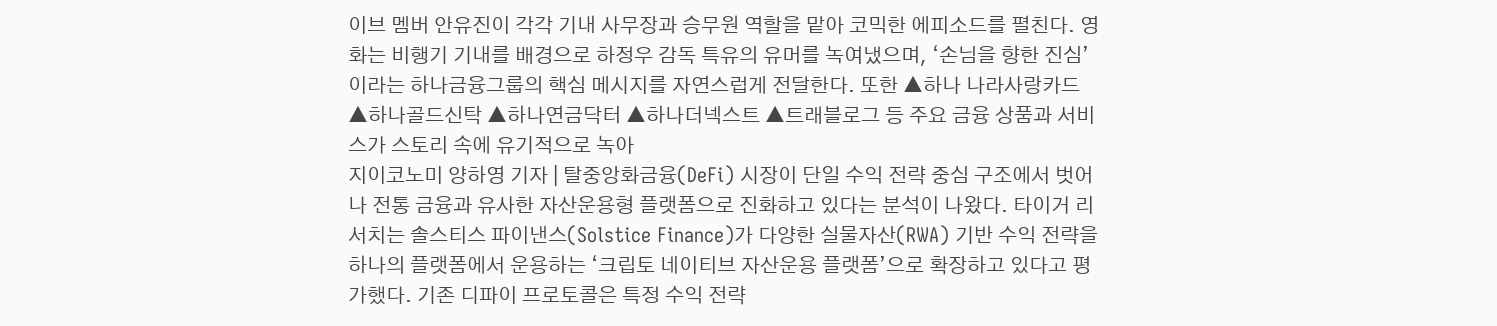이브 멤버 안유진이 각각 기내 사무장과 승무원 역할을 맡아 코믹한 에피소드를 펼친다. 영화는 비행기 기내를 배경으로 하정우 감독 특유의 유머를 녹여냈으며, ‘손님을 향한 진심’이라는 하나금융그룹의 핵심 메시지를 자연스럽게 전달한다. 또한 ▲하나 나라사랑카드 ▲하나골드신탁 ▲하나연금닥터 ▲하나더넥스트 ▲트래블로그 등 주요 금융 상품과 서비스가 스토리 속에 유기적으로 녹아
지이코노미 양하영 기자 | 탈중앙화금융(DeFi) 시장이 단일 수익 전략 중심 구조에서 벗어나 전통 금융과 유사한 자산운용형 플랫폼으로 진화하고 있다는 분석이 나왔다. 타이거 리서치는 솔스티스 파이낸스(Solstice Finance)가 다양한 실물자산(RWA) 기반 수익 전략을 하나의 플랫폼에서 운용하는 ‘크립토 네이티브 자산운용 플랫폼’으로 확장하고 있다고 평가했다. 기존 디파이 프로토콜은 특정 수익 전략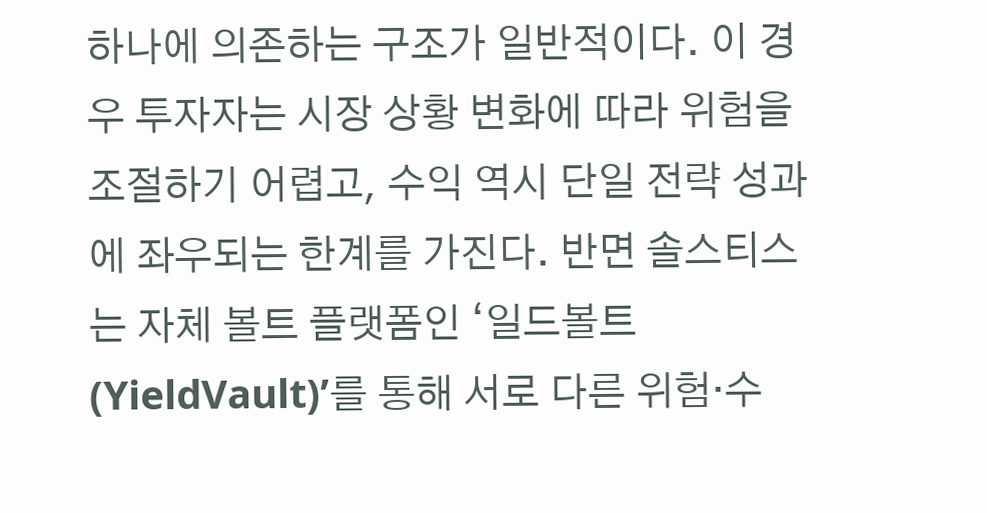하나에 의존하는 구조가 일반적이다. 이 경우 투자자는 시장 상황 변화에 따라 위험을 조절하기 어렵고, 수익 역시 단일 전략 성과에 좌우되는 한계를 가진다. 반면 솔스티스는 자체 볼트 플랫폼인 ‘일드볼트(YieldVault)’를 통해 서로 다른 위험·수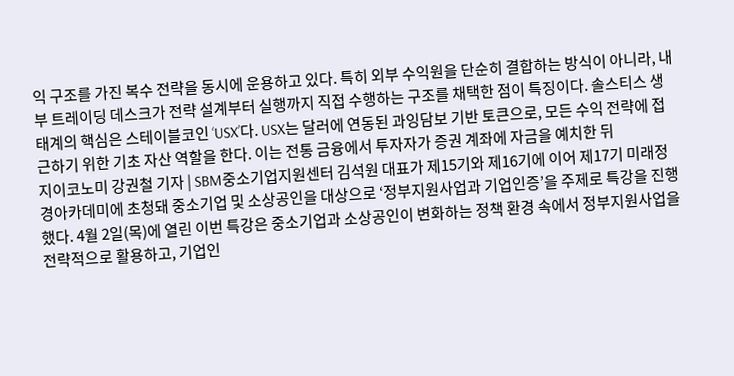익 구조를 가진 복수 전략을 동시에 운용하고 있다. 특히 외부 수익원을 단순히 결합하는 방식이 아니라, 내부 트레이딩 데스크가 전략 설계부터 실행까지 직접 수행하는 구조를 채택한 점이 특징이다. 솔스티스 생태계의 핵심은 스테이블코인 ‘USX’다. USX는 달러에 연동된 과잉담보 기반 토큰으로, 모든 수익 전략에 접근하기 위한 기초 자산 역할을 한다. 이는 전통 금융에서 투자자가 증권 계좌에 자금을 예치한 뒤
지이코노미 강권철 기자 | SBM중소기업지원센터 김석원 대표가 제15기와 제16기에 이어 제17기 미래정경아카데미에 초청돼 중소기업 및 소상공인을 대상으로 ‘정부지원사업과 기업인증’을 주제로 특강을 진행했다. 4월 2일(목)에 열린 이번 특강은 중소기업과 소상공인이 변화하는 정책 환경 속에서 정부지원사업을 전략적으로 활용하고, 기업인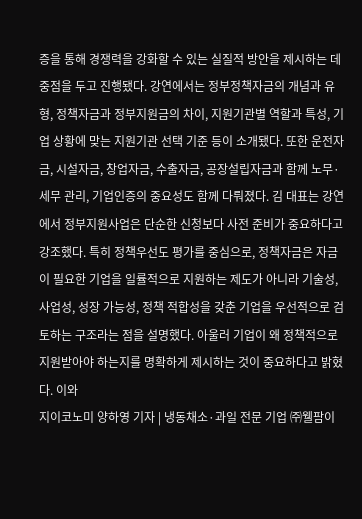증을 통해 경쟁력을 강화할 수 있는 실질적 방안을 제시하는 데 중점을 두고 진행됐다. 강연에서는 정부정책자금의 개념과 유형, 정책자금과 정부지원금의 차이, 지원기관별 역할과 특성, 기업 상황에 맞는 지원기관 선택 기준 등이 소개됐다. 또한 운전자금, 시설자금, 창업자금, 수출자금, 공장설립자금과 함께 노무·세무 관리, 기업인증의 중요성도 함께 다뤄졌다. 김 대표는 강연에서 정부지원사업은 단순한 신청보다 사전 준비가 중요하다고 강조했다. 특히 정책우선도 평가를 중심으로, 정책자금은 자금이 필요한 기업을 일률적으로 지원하는 제도가 아니라 기술성, 사업성, 성장 가능성, 정책 적합성을 갖춘 기업을 우선적으로 검토하는 구조라는 점을 설명했다. 아울러 기업이 왜 정책적으로 지원받아야 하는지를 명확하게 제시하는 것이 중요하다고 밝혔다. 이와
지이코노미 양하영 기자 | 냉동채소·과일 전문 기업 ㈜웰팜이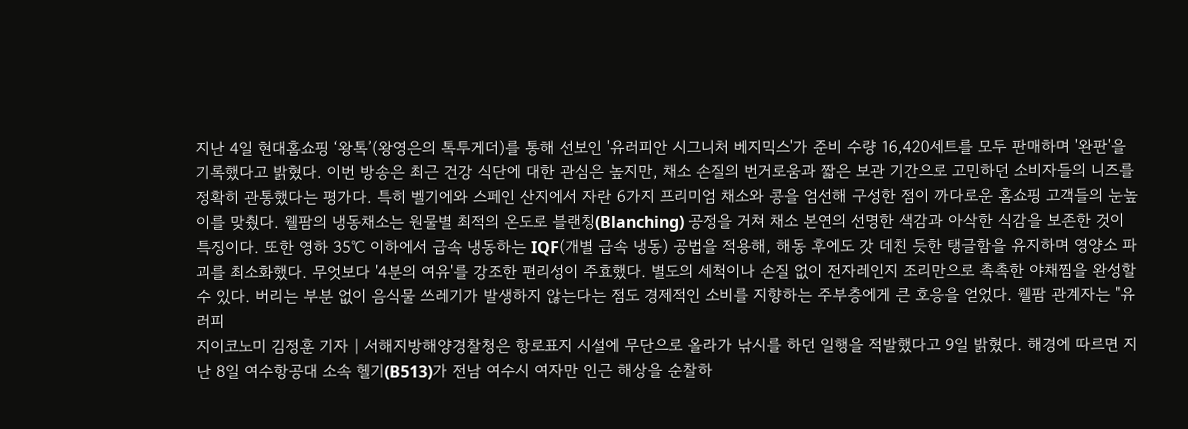지난 4일 현대홈쇼핑 ‘왕톡’(왕영은의 톡투게더)를 통해 선보인 '유러피안 시그니처 베지믹스'가 준비 수량 16,420세트를 모두 판매하며 '완판'을 기록했다고 밝혔다. 이번 방송은 최근 건강 식단에 대한 관심은 높지만, 채소 손질의 번거로움과 짧은 보관 기간으로 고민하던 소비자들의 니즈를 정확히 관통했다는 평가다. 특히 벨기에와 스페인 산지에서 자란 6가지 프리미엄 채소와 콩을 엄선해 구성한 점이 까다로운 홈쇼핑 고객들의 눈높이를 맞췄다. 웰팜의 냉동채소는 원물별 최적의 온도로 블랜칭(Blanching) 공정을 거쳐 채소 본연의 선명한 색감과 아삭한 식감을 보존한 것이 특징이다. 또한 영하 35℃ 이하에서 급속 냉동하는 IQF(개별 급속 냉동) 공법을 적용해, 해동 후에도 갓 데친 듯한 탱글함을 유지하며 영양소 파괴를 최소화했다. 무엇보다 '4분의 여유'를 강조한 편리성이 주효했다. 별도의 세척이나 손질 없이 전자레인지 조리만으로 촉촉한 야채찜을 완성할 수 있다. 버리는 부분 없이 음식물 쓰레기가 발생하지 않는다는 점도 경제적인 소비를 지향하는 주부층에게 큰 호응을 얻었다. 웰팜 관계자는 "유러피
지이코노미 김정훈 기자 | 서해지방해양경찰청은 항로표지 시설에 무단으로 올라가 낚시를 하던 일행을 적발했다고 9일 밝혔다. 해경에 따르면 지난 8일 여수항공대 소속 헬기(B513)가 전남 여수시 여자만 인근 해상을 순찰하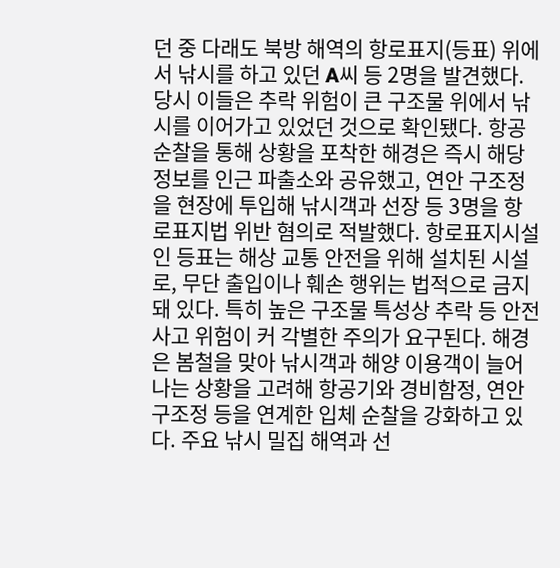던 중 다래도 북방 해역의 항로표지(등표) 위에서 낚시를 하고 있던 A씨 등 2명을 발견했다. 당시 이들은 추락 위험이 큰 구조물 위에서 낚시를 이어가고 있었던 것으로 확인됐다. 항공 순찰을 통해 상황을 포착한 해경은 즉시 해당 정보를 인근 파출소와 공유했고, 연안 구조정을 현장에 투입해 낚시객과 선장 등 3명을 항로표지법 위반 혐의로 적발했다. 항로표지시설인 등표는 해상 교통 안전을 위해 설치된 시설로, 무단 출입이나 훼손 행위는 법적으로 금지돼 있다. 특히 높은 구조물 특성상 추락 등 안전사고 위험이 커 각별한 주의가 요구된다. 해경은 봄철을 맞아 낚시객과 해양 이용객이 늘어나는 상황을 고려해 항공기와 경비함정, 연안 구조정 등을 연계한 입체 순찰을 강화하고 있다. 주요 낚시 밀집 해역과 선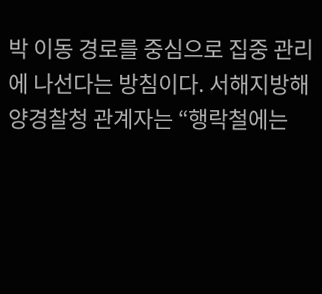박 이동 경로를 중심으로 집중 관리에 나선다는 방침이다. 서해지방해양경찰청 관계자는 “행락철에는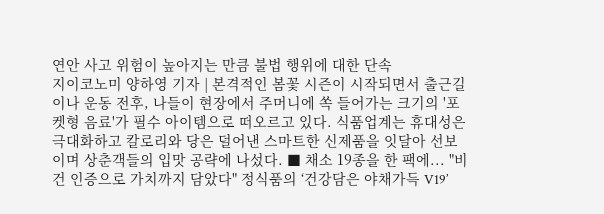연안 사고 위험이 높아지는 만큼 불법 행위에 대한 단속
지이코노미 양하영 기자 | 본격적인 봄꽃 시즌이 시작되면서 출근길이나 운동 전후, 나들이 현장에서 주머니에 쏙 들어가는 크기의 '포켓형 음료'가 필수 아이템으로 떠오르고 있다. 식품업계는 휴대성은 극대화하고 칼로리와 당은 덜어낸 스마트한 신제품을 잇달아 선보이며 상춘객들의 입맛 공략에 나섰다. ■ 채소 19종을 한 팩에... "비건 인증으로 가치까지 담았다" 정식품의 ‘건강담은 야채가득 V19’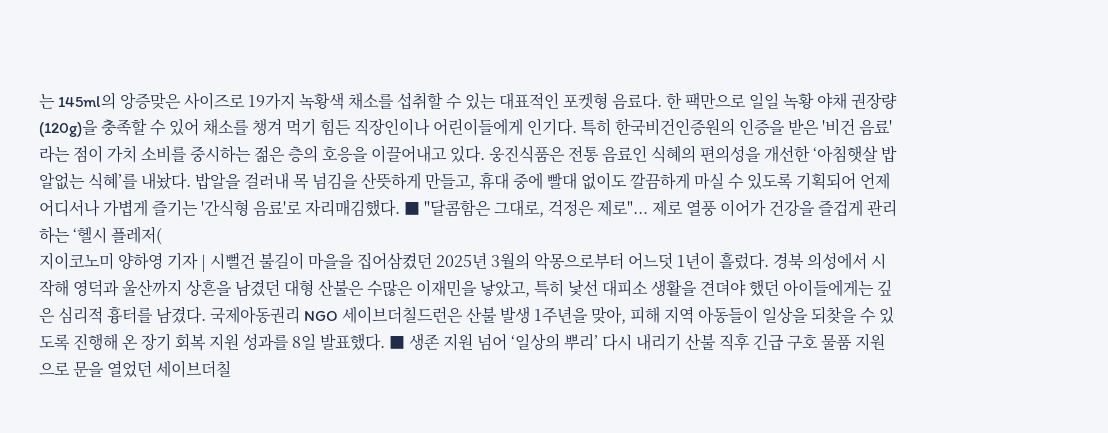는 145ml의 앙증맞은 사이즈로 19가지 녹황색 채소를 섭취할 수 있는 대표적인 포켓형 음료다. 한 팩만으로 일일 녹황 야채 권장량(120g)을 충족할 수 있어 채소를 챙겨 먹기 힘든 직장인이나 어린이들에게 인기다. 특히 한국비건인증원의 인증을 받은 '비건 음료'라는 점이 가치 소비를 중시하는 젊은 층의 호응을 이끌어내고 있다. 웅진식품은 전통 음료인 식혜의 편의성을 개선한 ‘아침햇살 밥알없는 식혜’를 내놨다. 밥알을 걸러내 목 넘김을 산뜻하게 만들고, 휴대 중에 빨대 없이도 깔끔하게 마실 수 있도록 기획되어 언제 어디서나 가볍게 즐기는 '간식형 음료'로 자리매김했다. ■ "달콤함은 그대로, 걱정은 제로"... 제로 열풍 이어가 건강을 즐겁게 관리하는 ‘헬시 플레저(
지이코노미 양하영 기자 | 시뻘건 불길이 마을을 집어삼켰던 2025년 3월의 악몽으로부터 어느덧 1년이 흘렀다. 경북 의성에서 시작해 영덕과 울산까지 상흔을 남겼던 대형 산불은 수많은 이재민을 낳았고, 특히 낯선 대피소 생활을 견뎌야 했던 아이들에게는 깊은 심리적 흉터를 남겼다. 국제아동권리 NGO 세이브더칠드런은 산불 발생 1주년을 맞아, 피해 지역 아동들이 일상을 되찾을 수 있도록 진행해 온 장기 회복 지원 성과를 8일 발표했다. ■ 생존 지원 넘어 ‘일상의 뿌리’ 다시 내리기 산불 직후 긴급 구호 물품 지원으로 문을 열었던 세이브더칠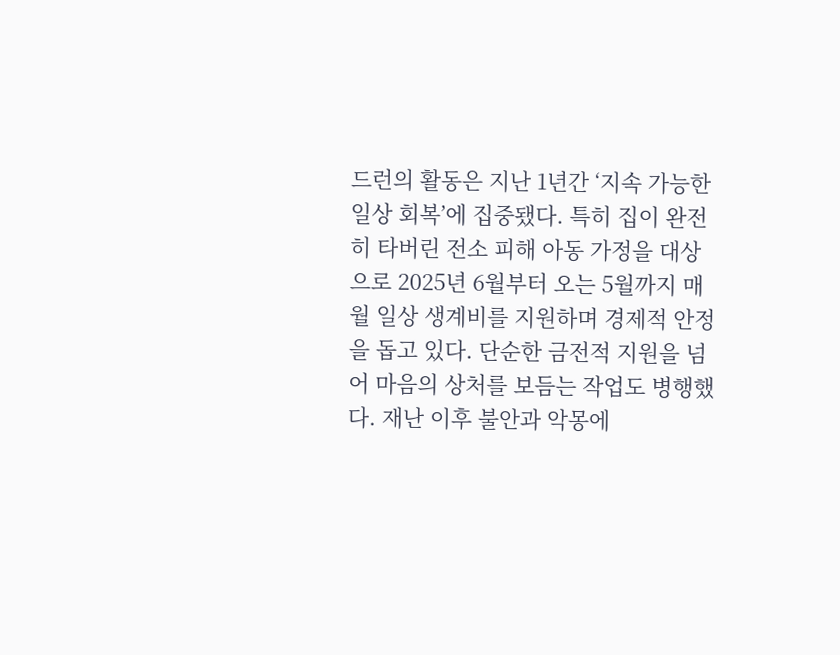드런의 활동은 지난 1년간 ‘지속 가능한 일상 회복’에 집중됐다. 특히 집이 완전히 타버린 전소 피해 아동 가정을 대상으로 2025년 6월부터 오는 5월까지 매월 일상 생계비를 지원하며 경제적 안정을 돕고 있다. 단순한 금전적 지원을 넘어 마음의 상처를 보듬는 작업도 병행했다. 재난 이후 불안과 악몽에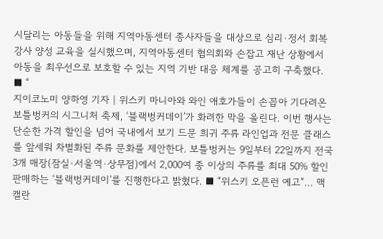시달리는 아동들을 위해 지역아동센터 종사자들을 대상으로 심리·정서 회복 강사 양성 교육을 실시했으며, 지역아동센터 협의회와 손잡고 재난 상황에서 아동을 최우선으로 보호할 수 있는 지역 기반 대응 체계를 공고히 구축했다. ■ “
지이코노미 양하영 기자 | 위스키 마니아와 와인 애호가들이 손꼽아 기다려온 보틀벙커의 시그니처 축제, ‘블랙벙커데이’가 화려한 막을 올린다. 이번 행사는 단순한 가격 할인을 넘어 국내에서 보기 드문 희귀 주류 라인업과 전문 클래스를 앞세워 차별화된 주류 문화를 제안한다. 보틀벙커는 9일부터 22일까지 전국 3개 매장(잠실·서울역·상무점)에서 2,000여 종 이상의 주류를 최대 50% 할인 판매하는 ‘블랙벙커데이’를 진행한다고 밝혔다. ■ “위스키 오픈런 예고”... 맥캘란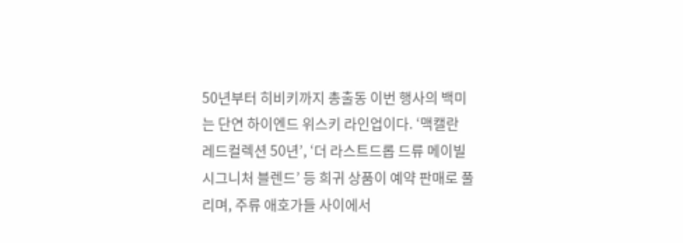50년부터 히비키까지 총출동 이번 행사의 백미는 단연 하이엔드 위스키 라인업이다. ‘맥캘란 레드컬렉션 50년’, ‘더 라스트드롭 드류 메이빌 시그니처 블렌드’ 등 희귀 상품이 예약 판매로 풀리며, 주류 애호가들 사이에서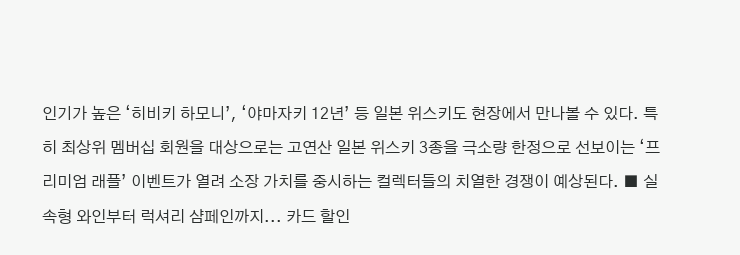인기가 높은 ‘히비키 하모니’, ‘야마자키 12년’ 등 일본 위스키도 현장에서 만나볼 수 있다. 특히 최상위 멤버십 회원을 대상으로는 고연산 일본 위스키 3종을 극소량 한정으로 선보이는 ‘프리미엄 래플’ 이벤트가 열려 소장 가치를 중시하는 컬렉터들의 치열한 경쟁이 예상된다. ■ 실속형 와인부터 럭셔리 샴페인까지... 카드 할인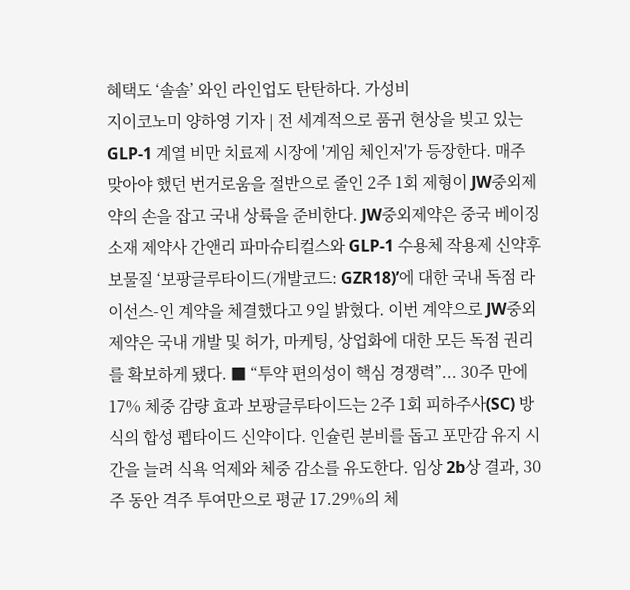혜택도 ‘솔솔’ 와인 라인업도 탄탄하다. 가성비
지이코노미 양하영 기자 | 전 세계적으로 품귀 현상을 빚고 있는 GLP-1 계열 비만 치료제 시장에 '게임 체인저'가 등장한다. 매주 맞아야 했던 번거로움을 절반으로 줄인 2주 1회 제형이 JW중외제약의 손을 잡고 국내 상륙을 준비한다. JW중외제약은 중국 베이징 소재 제약사 간앤리 파마슈티컬스와 GLP-1 수용체 작용제 신약후보물질 ‘보팡글루타이드(개발코드: GZR18)’에 대한 국내 독점 라이선스-인 계약을 체결했다고 9일 밝혔다. 이번 계약으로 JW중외제약은 국내 개발 및 허가, 마케팅, 상업화에 대한 모든 독점 권리를 확보하게 됐다. ■ “투약 편의성이 핵심 경쟁력”... 30주 만에 17% 체중 감량 효과 보팡글루타이드는 2주 1회 피하주사(SC) 방식의 합성 펩타이드 신약이다. 인슐린 분비를 돕고 포만감 유지 시간을 늘려 식욕 억제와 체중 감소를 유도한다. 임상 2b상 결과, 30주 동안 격주 투여만으로 평균 17.29%의 체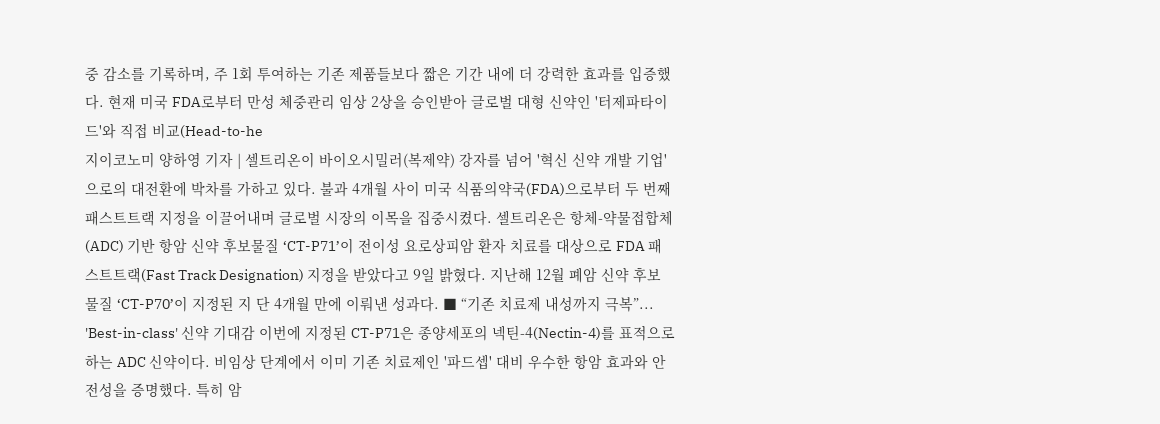중 감소를 기록하며, 주 1회 투여하는 기존 제품들보다 짧은 기간 내에 더 강력한 효과를 입증했다. 현재 미국 FDA로부터 만성 체중관리 임상 2상을 승인받아 글로벌 대형 신약인 '터제파타이드'와 직접 비교(Head-to-he
지이코노미 양하영 기자 | 셀트리온이 바이오시밀러(복제약) 강자를 넘어 '혁신 신약 개발 기업'으로의 대전환에 박차를 가하고 있다. 불과 4개월 사이 미국 식품의약국(FDA)으로부터 두 번째 패스트트랙 지정을 이끌어내며 글로벌 시장의 이목을 집중시켰다. 셀트리온은 항체-약물접합체(ADC) 기반 항암 신약 후보물질 ‘CT-P71’이 전이성 요로상피암 환자 치료를 대상으로 FDA 패스트트랙(Fast Track Designation) 지정을 받았다고 9일 밝혔다. 지난해 12월 폐암 신약 후보물질 ‘CT-P70’이 지정된 지 단 4개월 만에 이뤄낸 성과다. ■ “기존 치료제 내성까지 극복”... 'Best-in-class' 신약 기대감 이번에 지정된 CT-P71은 종양세포의 넥틴-4(Nectin-4)를 표적으로 하는 ADC 신약이다. 비임상 단계에서 이미 기존 치료제인 '파드셉' 대비 우수한 항암 효과와 안전성을 증명했다. 특히 암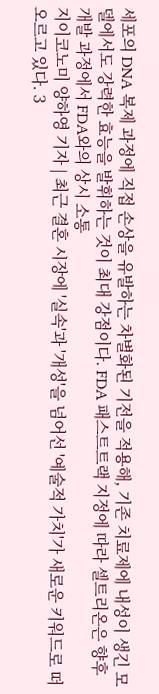세포의 DNA 복제 과정에 직접 손상을 유발하는 차별화된 기전을 적용해, 기존 치료제에 내성이 생긴 모델에서도 강력한 효능을 발휘하는 것이 최대 강점이다. FDA 패스트트랙 지정에 따라 셀트리온은 향후 개발 과정에서 FDA와의 상시 소통
지이코노미 양하영 기자 | 최근 결혼 시장에 '실속'과 '개성'을 넘어선 '예술적 가치'가 새로운 키워드로 떠오르고 있다. 3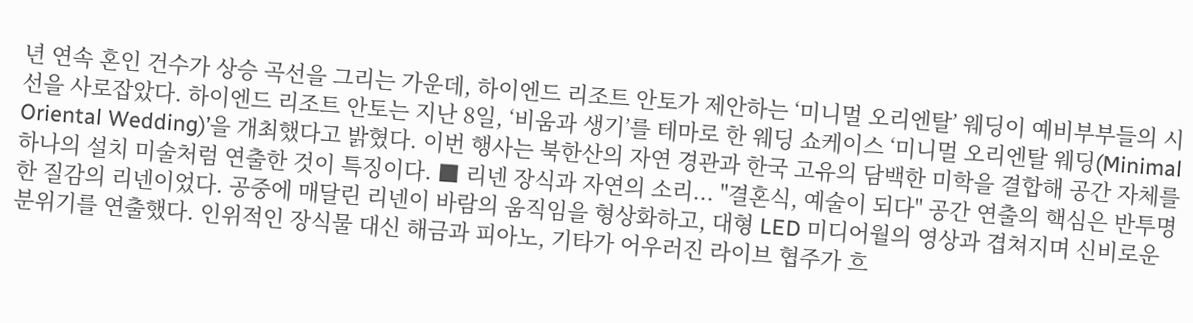년 연속 혼인 건수가 상승 곡선을 그리는 가운데, 하이엔드 리조트 안토가 제안하는 ‘미니멀 오리엔탈’ 웨딩이 예비부부들의 시선을 사로잡았다. 하이엔드 리조트 안토는 지난 8일, ‘비움과 생기’를 테마로 한 웨딩 쇼케이스 ‘미니멀 오리엔탈 웨딩(Minimal Oriental Wedding)’을 개최했다고 밝혔다. 이번 행사는 북한산의 자연 경관과 한국 고유의 담백한 미학을 결합해 공간 자체를 하나의 설치 미술처럼 연출한 것이 특징이다. ■ 리넨 장식과 자연의 소리... "결혼식, 예술이 되다" 공간 연출의 핵심은 반투명한 질감의 리넨이었다. 공중에 매달린 리넨이 바람의 움직임을 형상화하고, 대형 LED 미디어월의 영상과 겹쳐지며 신비로운 분위기를 연출했다. 인위적인 장식물 대신 해금과 피아노, 기타가 어우러진 라이브 협주가 흐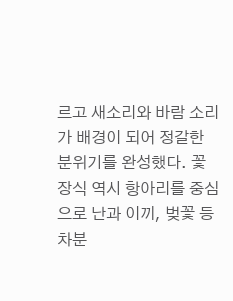르고 새소리와 바람 소리가 배경이 되어 정갈한 분위기를 완성했다. 꽃 장식 역시 항아리를 중심으로 난과 이끼, 벚꽃 등 차분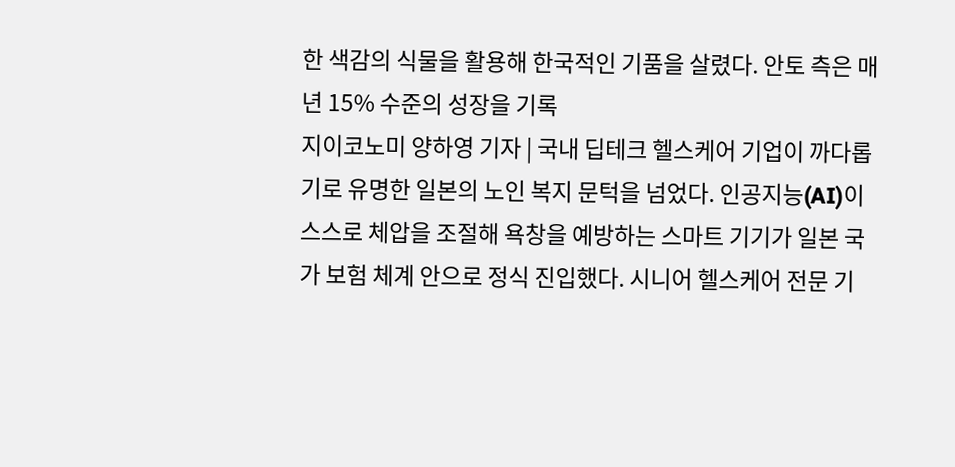한 색감의 식물을 활용해 한국적인 기품을 살렸다. 안토 측은 매년 15% 수준의 성장을 기록
지이코노미 양하영 기자 | 국내 딥테크 헬스케어 기업이 까다롭기로 유명한 일본의 노인 복지 문턱을 넘었다. 인공지능(AI)이 스스로 체압을 조절해 욕창을 예방하는 스마트 기기가 일본 국가 보험 체계 안으로 정식 진입했다. 시니어 헬스케어 전문 기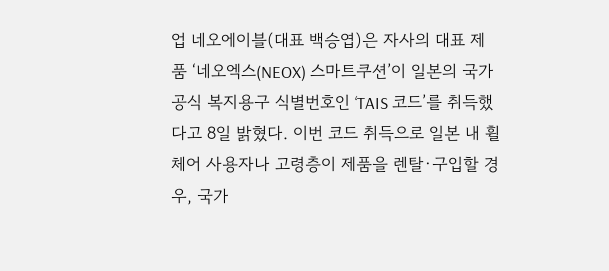업 네오에이블(대표 백승엽)은 자사의 대표 제품 ‘네오엑스(NEOX) 스마트쿠션’이 일본의 국가 공식 복지용구 식별번호인 ‘TAIS 코드’를 취득했다고 8일 밝혔다. 이번 코드 취득으로 일본 내 휠체어 사용자나 고령층이 제품을 렌탈·구입할 경우, 국가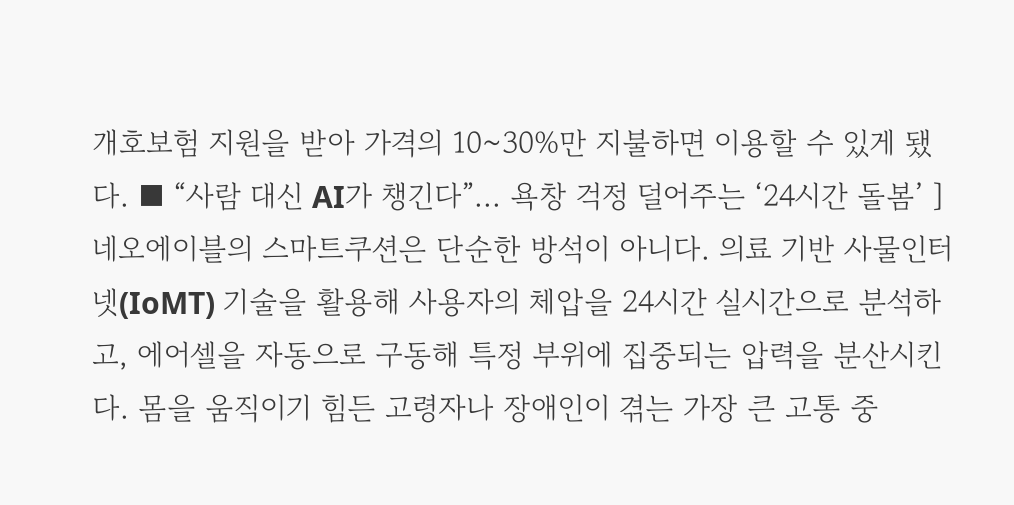개호보험 지원을 받아 가격의 10~30%만 지불하면 이용할 수 있게 됐다. ■ “사람 대신 AI가 챙긴다”... 욕창 걱정 덜어주는 ‘24시간 돌봄’ ] 네오에이블의 스마트쿠션은 단순한 방석이 아니다. 의료 기반 사물인터넷(IoMT) 기술을 활용해 사용자의 체압을 24시간 실시간으로 분석하고, 에어셀을 자동으로 구동해 특정 부위에 집중되는 압력을 분산시킨다. 몸을 움직이기 힘든 고령자나 장애인이 겪는 가장 큰 고통 중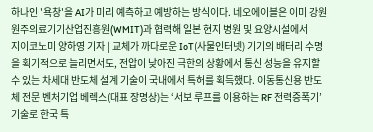하나인 '욕창'을 AI가 미리 예측하고 예방하는 방식이다. 네오에이블은 이미 강원 원주의료기기산업진흥원(WMIT)과 협력해 일본 현지 병원 및 요양시설에서
지이코노미 양하영 기자 | 교체가 까다로운 IoT(사물인터넷) 기기의 배터리 수명을 획기적으로 늘리면서도, 전압이 낮아진 극한의 상황에서 통신 성능을 유지할 수 있는 차세대 반도체 설계 기술이 국내에서 특허를 획득했다. 이동통신용 반도체 전문 벤처기업 베렉스(대표 장명상)는 ‘서보 루프를 이용하는 RF 전력증폭기’ 기술로 한국 특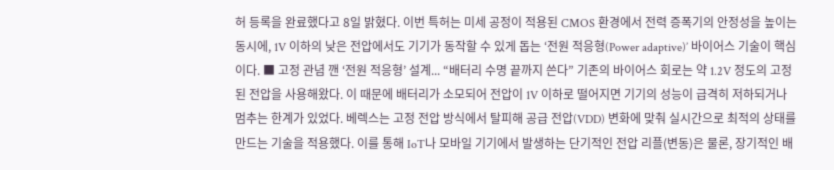허 등록을 완료했다고 8일 밝혔다. 이번 특허는 미세 공정이 적용된 CMOS 환경에서 전력 증폭기의 안정성을 높이는 동시에, 1V 이하의 낮은 전압에서도 기기가 동작할 수 있게 돕는 ‘전원 적응형(Power adaptive)’ 바이어스 기술이 핵심이다. ■ 고정 관념 깬 ‘전원 적응형’ 설계... “배터리 수명 끝까지 쓴다” 기존의 바이어스 회로는 약 1.2V 정도의 고정된 전압을 사용해왔다. 이 때문에 배터리가 소모되어 전압이 1V 이하로 떨어지면 기기의 성능이 급격히 저하되거나 멈추는 한계가 있었다. 베렉스는 고정 전압 방식에서 탈피해 공급 전압(VDD) 변화에 맞춰 실시간으로 최적의 상태를 만드는 기술을 적용했다. 이를 통해 IoT나 모바일 기기에서 발생하는 단기적인 전압 리플(변동)은 물론, 장기적인 배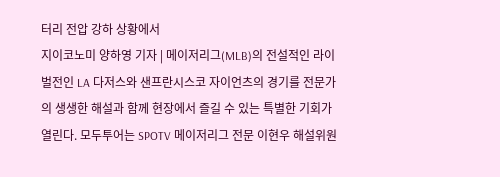터리 전압 강하 상황에서
지이코노미 양하영 기자 | 메이저리그(MLB)의 전설적인 라이벌전인 LA 다저스와 샌프란시스코 자이언츠의 경기를 전문가의 생생한 해설과 함께 현장에서 즐길 수 있는 특별한 기회가 열린다. 모두투어는 SPOTV 메이저리그 전문 이현우 해설위원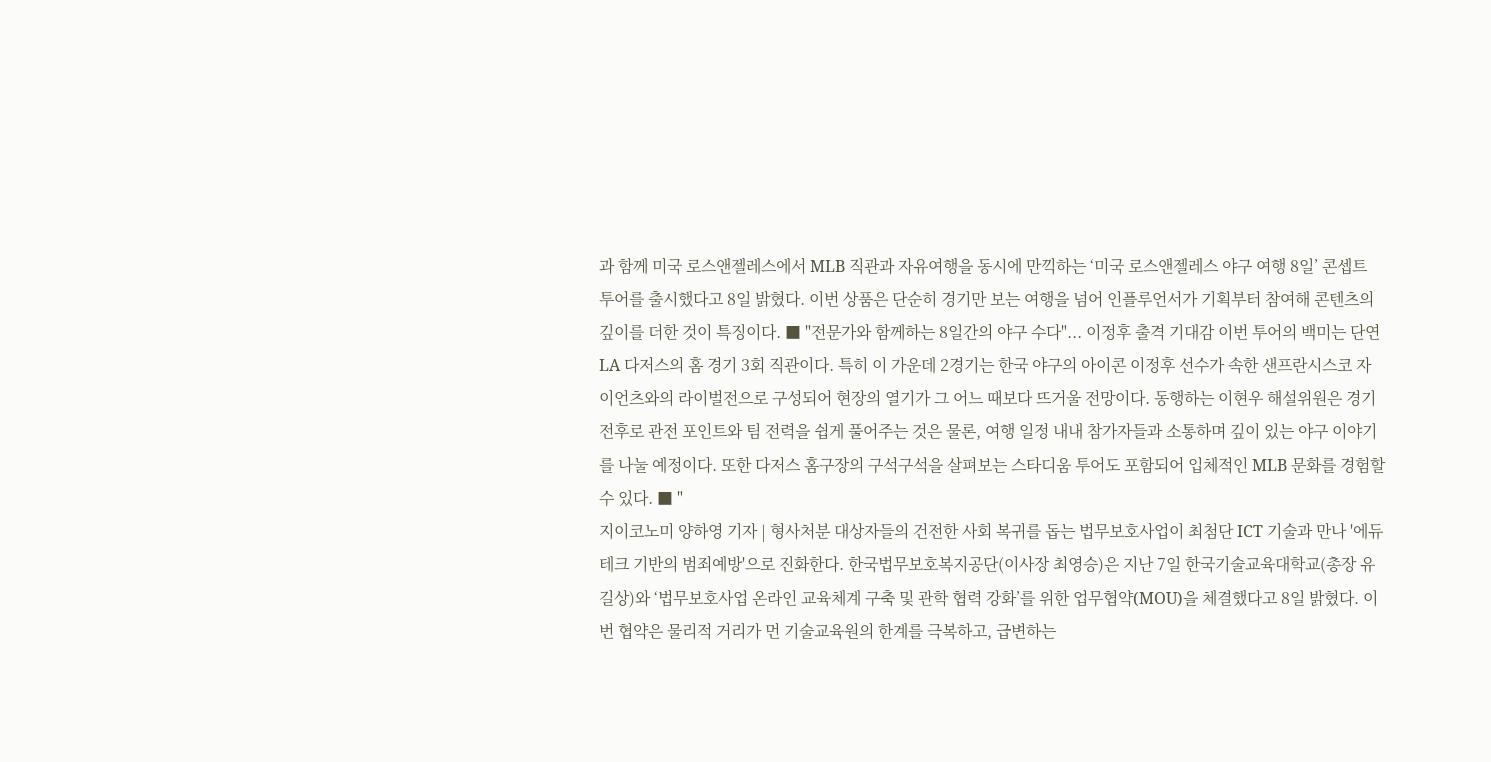과 함께 미국 로스앤젤레스에서 MLB 직관과 자유여행을 동시에 만끽하는 ‘미국 로스앤젤레스 야구 여행 8일’ 콘셉트 투어를 출시했다고 8일 밝혔다. 이번 상품은 단순히 경기만 보는 여행을 넘어 인플루언서가 기획부터 참여해 콘텐츠의 깊이를 더한 것이 특징이다. ■ "전문가와 함께하는 8일간의 야구 수다"... 이정후 출격 기대감 이번 투어의 백미는 단연 LA 다저스의 홈 경기 3회 직관이다. 특히 이 가운데 2경기는 한국 야구의 아이콘 이정후 선수가 속한 샌프란시스코 자이언츠와의 라이벌전으로 구성되어 현장의 열기가 그 어느 때보다 뜨거울 전망이다. 동행하는 이현우 해설위원은 경기 전후로 관전 포인트와 팀 전력을 쉽게 풀어주는 것은 물론, 여행 일정 내내 참가자들과 소통하며 깊이 있는 야구 이야기를 나눌 예정이다. 또한 다저스 홈구장의 구석구석을 살펴보는 스타디움 투어도 포함되어 입체적인 MLB 문화를 경험할 수 있다. ■ "
지이코노미 양하영 기자 | 형사처분 대상자들의 건전한 사회 복귀를 돕는 법무보호사업이 최첨단 ICT 기술과 만나 '에듀테크 기반의 범죄예방'으로 진화한다. 한국법무보호복지공단(이사장 최영승)은 지난 7일 한국기술교육대학교(총장 유길상)와 ‘법무보호사업 온라인 교육체계 구축 및 관학 협력 강화’를 위한 업무협약(MOU)을 체결했다고 8일 밝혔다. 이번 협약은 물리적 거리가 먼 기술교육원의 한계를 극복하고, 급변하는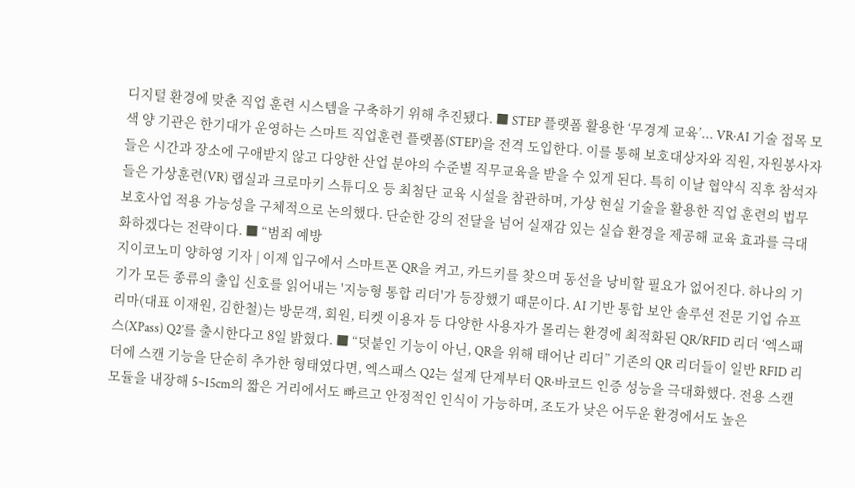디지털 환경에 맞춘 직업 훈련 시스템을 구축하기 위해 추진됐다. ■ STEP 플랫폼 활용한 ‘무경계 교육’... VR·AI 기술 접목 모색 양 기관은 한기대가 운영하는 스마트 직업훈련 플랫폼(STEP)을 전격 도입한다. 이를 통해 보호대상자와 직원, 자원봉사자들은 시간과 장소에 구애받지 않고 다양한 산업 분야의 수준별 직무교육을 받을 수 있게 된다. 특히 이날 협약식 직후 참석자들은 가상훈련(VR) 랩실과 크로마키 스튜디오 등 최첨단 교육 시설을 참관하며, 가상 현실 기술을 활용한 직업 훈련의 법무보호사업 적용 가능성을 구체적으로 논의했다. 단순한 강의 전달을 넘어 실재감 있는 실습 환경을 제공해 교육 효과를 극대화하겠다는 전략이다. ■ “범죄 예방
지이코노미 양하영 기자 | 이제 입구에서 스마트폰 QR을 켜고, 카드키를 찾으며 동선을 낭비할 필요가 없어진다. 하나의 기기가 모든 종류의 출입 신호를 읽어내는 '지능형 통합 리더'가 등장했기 때문이다. AI 기반 통합 보안 솔루션 전문 기업 슈프리마(대표 이재원, 김한철)는 방문객, 회원, 티켓 이용자 등 다양한 사용자가 몰리는 환경에 최적화된 QR/RFID 리더 ‘엑스패스(XPass) Q2’를 출시한다고 8일 밝혔다. ■ “덧붙인 기능이 아닌, QR을 위해 태어난 리더” 기존의 QR 리더들이 일반 RFID 리더에 스캔 기능을 단순히 추가한 형태였다면, 엑스패스 Q2는 설계 단계부터 QR·바코드 인증 성능을 극대화했다. 전용 스캔 모듈을 내장해 5~15cm의 짧은 거리에서도 빠르고 안정적인 인식이 가능하며, 조도가 낮은 어두운 환경에서도 높은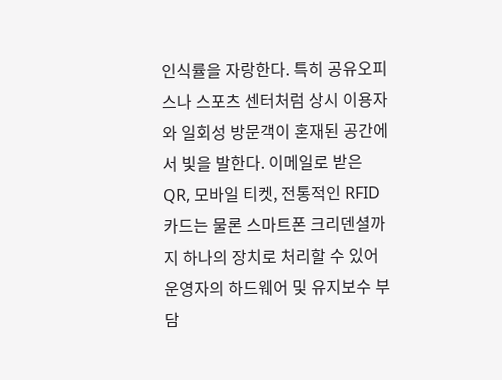인식률을 자랑한다. 특히 공유오피스나 스포츠 센터처럼 상시 이용자와 일회성 방문객이 혼재된 공간에서 빛을 발한다. 이메일로 받은 QR, 모바일 티켓, 전통적인 RFID 카드는 물론 스마트폰 크리덴셜까지 하나의 장치로 처리할 수 있어 운영자의 하드웨어 및 유지보수 부담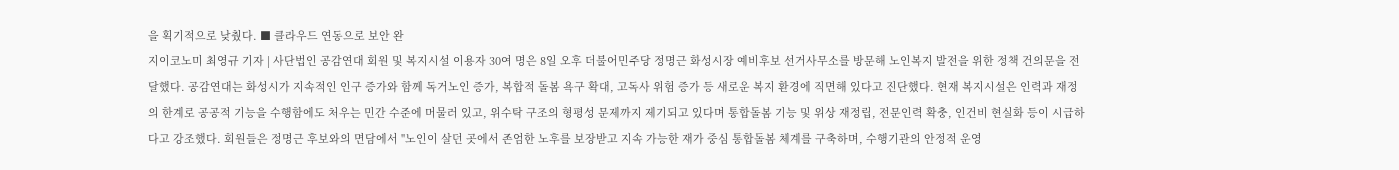을 획기적으로 낮췄다. ■ 클라우드 연동으로 보안 완
지이코노미 최영규 기자 | 사단법인 공감연대 회원 및 복지시설 이용자 30여 명은 8일 오후 더불어민주당 정명근 화성시장 예비후보 선거사무소를 방문해 노인복지 발전을 위한 정책 건의문을 전달했다. 공감연대는 화성시가 지속적인 인구 증가와 함께 독거노인 증가, 복합적 돌봄 욕구 확대, 고독사 위험 증가 등 새로운 복지 환경에 직면해 있다고 진단했다. 현재 복지시설은 인력과 재정의 한계로 공공적 기능을 수행함에도 처우는 민간 수준에 머물러 있고, 위수탁 구조의 형평성 문제까지 제기되고 있다며 통합돌봄 기능 및 위상 재정립, 전문인력 확충, 인건비 현실화 등이 시급하다고 강조했다. 회원들은 정명근 후보와의 면담에서 "노인이 살던 곳에서 존엄한 노후를 보장받고 지속 가능한 재가 중심 통합돌봄 체계를 구축하며, 수행기관의 안정적 운영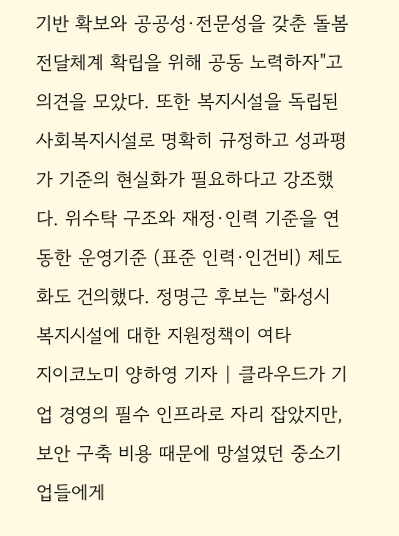기반 확보와 공공성·전문성을 갖춘 돌봄 전달체계 확립을 위해 공동 노력하자"고 의견을 모았다. 또한 복지시설을 독립된 사회복지시설로 명확히 규정하고 성과평가 기준의 현실화가 필요하다고 강조했다. 위수탁 구조와 재정·인력 기준을 연동한 운영기준 (표준 인력·인건비) 제도화도 건의했다. 정명근 후보는 "화성시 복지시설에 대한 지원정책이 여타
지이코노미 양하영 기자 | 클라우드가 기업 경영의 필수 인프라로 자리 잡았지만, 보안 구축 비용 때문에 망설였던 중소기업들에게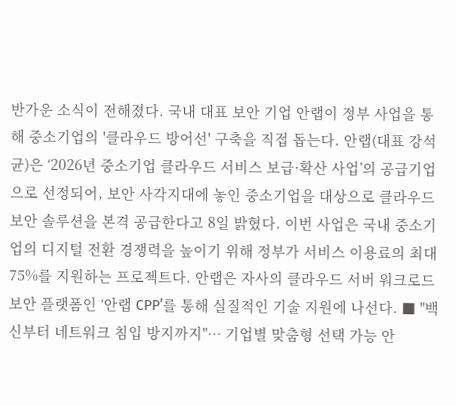반가운 소식이 전해졌다. 국내 대표 보안 기업 안랩이 정부 사업을 통해 중소기업의 '클라우드 방어선' 구축을 직접 돕는다. 안랩(대표 강석균)은 ‘2026년 중소기업 클라우드 서비스 보급·확산 사업’의 공급기업으로 선정되어, 보안 사각지대에 놓인 중소기업을 대상으로 클라우드 보안 솔루션을 본격 공급한다고 8일 밝혔다. 이번 사업은 국내 중소기업의 디지털 전환 경쟁력을 높이기 위해 정부가 서비스 이용료의 최대 75%를 지원하는 프로젝트다. 안랩은 자사의 클라우드 서버 워크로드 보안 플랫폼인 ‘안랩 CPP’를 통해 실질적인 기술 지원에 나선다. ■ "백신부터 네트워크 침입 방지까지"… 기업별 맞춤형 선택 가능 안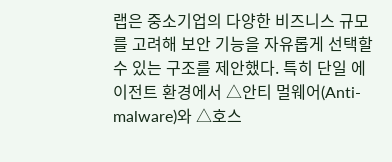랩은 중소기업의 다양한 비즈니스 규모를 고려해 보안 기능을 자유롭게 선택할 수 있는 구조를 제안했다. 특히 단일 에이전트 환경에서 △안티 멀웨어(Anti-malware)와 △호스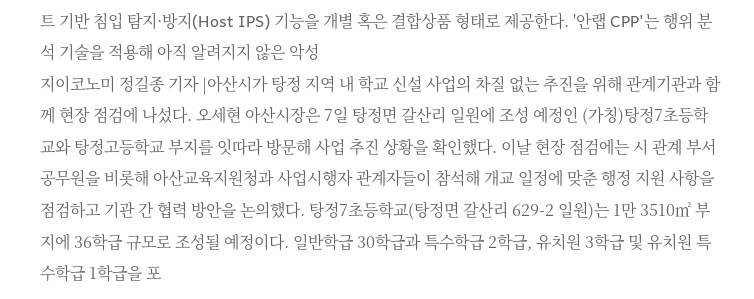트 기반 침입 탐지·방지(Host IPS) 기능을 개별 혹은 결합상품 형태로 제공한다. '안랩 CPP'는 행위 분석 기술을 적용해 아직 알려지지 않은 악성
지이코노미 정길종 기자 |아산시가 탕정 지역 내 학교 신설 사업의 차질 없는 추진을 위해 관계기관과 함께 현장 점검에 나섰다. 오세현 아산시장은 7일 탕정면 갈산리 일원에 조성 예정인 (가칭)탕정7초등학교와 탕정고등학교 부지를 잇따라 방문해 사업 추진 상황을 확인했다. 이날 현장 점검에는 시 관계 부서 공무원을 비롯해 아산교육지원청과 사업시행자 관계자들이 참석해 개교 일정에 맞춘 행정 지원 사항을 점검하고 기관 간 협력 방안을 논의했다. 탕정7초등학교(탕정면 갈산리 629-2 일원)는 1만 3510㎡ 부지에 36학급 규모로 조성될 예정이다. 일반학급 30학급과 특수학급 2학급, 유치원 3학급 및 유치원 특수학급 1학급을 포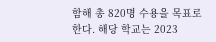함해 총 820명 수용을 목표로 한다. 해당 학교는 2023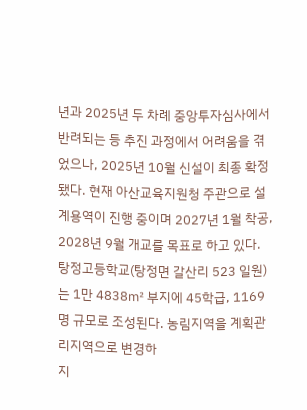년과 2025년 두 차례 중앙투자심사에서 반려되는 등 추진 과정에서 어려움을 겪었으나, 2025년 10월 신설이 최종 확정됐다. 현재 아산교육지원청 주관으로 설계용역이 진행 중이며 2027년 1월 착공, 2028년 9월 개교를 목표로 하고 있다. 탕정고등학교(탕정면 갈산리 523 일원)는 1만 4838㎡ 부지에 45학급, 1169명 규모로 조성된다. 농림지역을 계획관리지역으로 변경하
지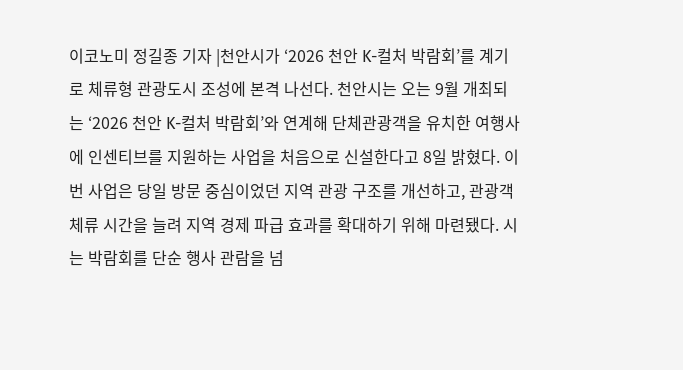이코노미 정길종 기자 |천안시가 ‘2026 천안 K-컬처 박람회’를 계기로 체류형 관광도시 조성에 본격 나선다. 천안시는 오는 9월 개최되는 ‘2026 천안 K-컬처 박람회’와 연계해 단체관광객을 유치한 여행사에 인센티브를 지원하는 사업을 처음으로 신설한다고 8일 밝혔다. 이번 사업은 당일 방문 중심이었던 지역 관광 구조를 개선하고, 관광객 체류 시간을 늘려 지역 경제 파급 효과를 확대하기 위해 마련됐다. 시는 박람회를 단순 행사 관람을 넘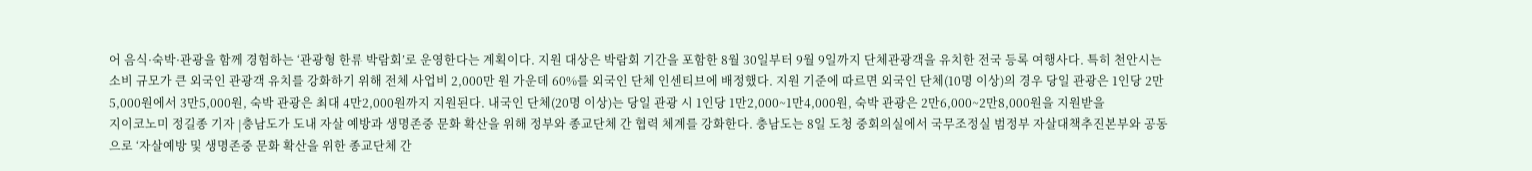어 음식·숙박·관광을 함께 경험하는 ‘관광형 한류 박람회’로 운영한다는 계획이다. 지원 대상은 박람회 기간을 포함한 8월 30일부터 9월 9일까지 단체관광객을 유치한 전국 등록 여행사다. 특히 천안시는 소비 규모가 큰 외국인 관광객 유치를 강화하기 위해 전체 사업비 2,000만 원 가운데 60%를 외국인 단체 인센티브에 배정했다. 지원 기준에 따르면 외국인 단체(10명 이상)의 경우 당일 관광은 1인당 2만5,000원에서 3만5,000원, 숙박 관광은 최대 4만2,000원까지 지원된다. 내국인 단체(20명 이상)는 당일 관광 시 1인당 1만2,000~1만4,000원, 숙박 관광은 2만6,000~2만8,000원을 지원받을
지이코노미 정길종 기자 |충남도가 도내 자살 예방과 생명존중 문화 확산을 위해 정부와 종교단체 간 협력 체계를 강화한다. 충남도는 8일 도청 중회의실에서 국무조정실 범정부 자살대책추진본부와 공동으로 ‘자살예방 및 생명존중 문화 확산을 위한 종교단체 간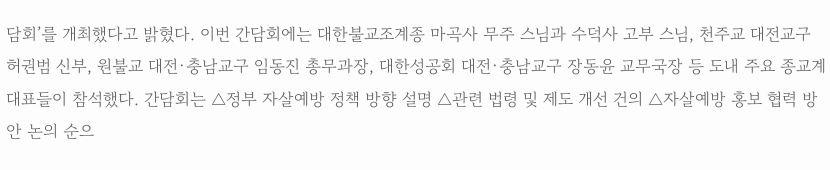담회’를 개최했다고 밝혔다. 이번 간담회에는 대한불교조계종 마곡사 무주 스님과 수덕사 고부 스님, 천주교 대전교구 허권범 신부, 원불교 대전·충남교구 임동진 총무과장, 대한성공회 대전·충남교구 장동윤 교무국장 등 도내 주요 종교계 대표들이 참석했다. 간담회는 △정부 자살예방 정책 방향 설명 △관련 법령 및 제도 개선 건의 △자살예방 홍보 협력 방안 논의 순으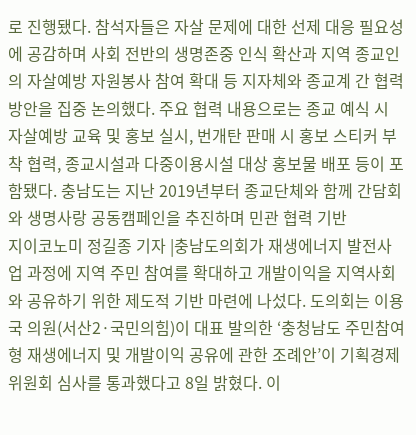로 진행됐다. 참석자들은 자살 문제에 대한 선제 대응 필요성에 공감하며 사회 전반의 생명존중 인식 확산과 지역 종교인의 자살예방 자원봉사 참여 확대 등 지자체와 종교계 간 협력 방안을 집중 논의했다. 주요 협력 내용으로는 종교 예식 시 자살예방 교육 및 홍보 실시, 번개탄 판매 시 홍보 스티커 부착 협력, 종교시설과 다중이용시설 대상 홍보물 배포 등이 포함됐다. 충남도는 지난 2019년부터 종교단체와 함께 간담회와 생명사랑 공동캠페인을 추진하며 민관 협력 기반
지이코노미 정길종 기자 |충남도의회가 재생에너지 발전사업 과정에 지역 주민 참여를 확대하고 개발이익을 지역사회와 공유하기 위한 제도적 기반 마련에 나섰다. 도의회는 이용국 의원(서산2·국민의힘)이 대표 발의한 ‘충청남도 주민참여형 재생에너지 및 개발이익 공유에 관한 조례안’이 기획경제위원회 심사를 통과했다고 8일 밝혔다. 이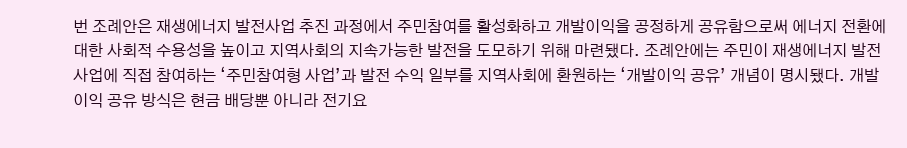번 조례안은 재생에너지 발전사업 추진 과정에서 주민참여를 활성화하고 개발이익을 공정하게 공유함으로써 에너지 전환에 대한 사회적 수용성을 높이고 지역사회의 지속가능한 발전을 도모하기 위해 마련됐다. 조례안에는 주민이 재생에너지 발전사업에 직접 참여하는 ‘주민참여형 사업’과 발전 수익 일부를 지역사회에 환원하는 ‘개발이익 공유’ 개념이 명시됐다. 개발이익 공유 방식은 현금 배당뿐 아니라 전기요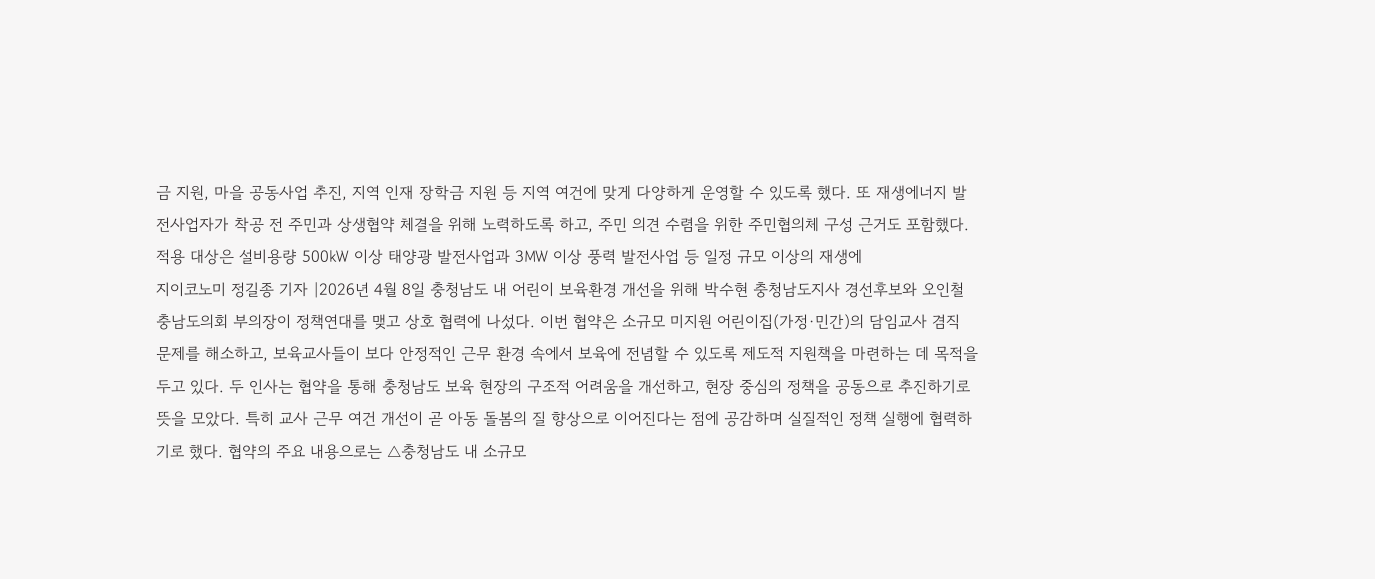금 지원, 마을 공동사업 추진, 지역 인재 장학금 지원 등 지역 여건에 맞게 다양하게 운영할 수 있도록 했다. 또 재생에너지 발전사업자가 착공 전 주민과 상생협약 체결을 위해 노력하도록 하고, 주민 의견 수렴을 위한 주민협의체 구성 근거도 포함했다. 적용 대상은 설비용량 500㎾ 이상 태양광 발전사업과 3㎿ 이상 풍력 발전사업 등 일정 규모 이상의 재생에
지이코노미 정길종 기자 |2026년 4월 8일 충청남도 내 어린이 보육환경 개선을 위해 박수현 충청남도지사 경선후보와 오인철 충남도의회 부의장이 정책연대를 맺고 상호 협력에 나섰다. 이번 협약은 소규모 미지원 어린이집(가정·민간)의 담임교사 겸직 문제를 해소하고, 보육교사들이 보다 안정적인 근무 환경 속에서 보육에 전념할 수 있도록 제도적 지원책을 마련하는 데 목적을 두고 있다. 두 인사는 협약을 통해 충청남도 보육 현장의 구조적 어려움을 개선하고, 현장 중심의 정책을 공동으로 추진하기로 뜻을 모았다. 특히 교사 근무 여건 개선이 곧 아동 돌봄의 질 향상으로 이어진다는 점에 공감하며 실질적인 정책 실행에 협력하기로 했다. 협약의 주요 내용으로는 △충청남도 내 소규모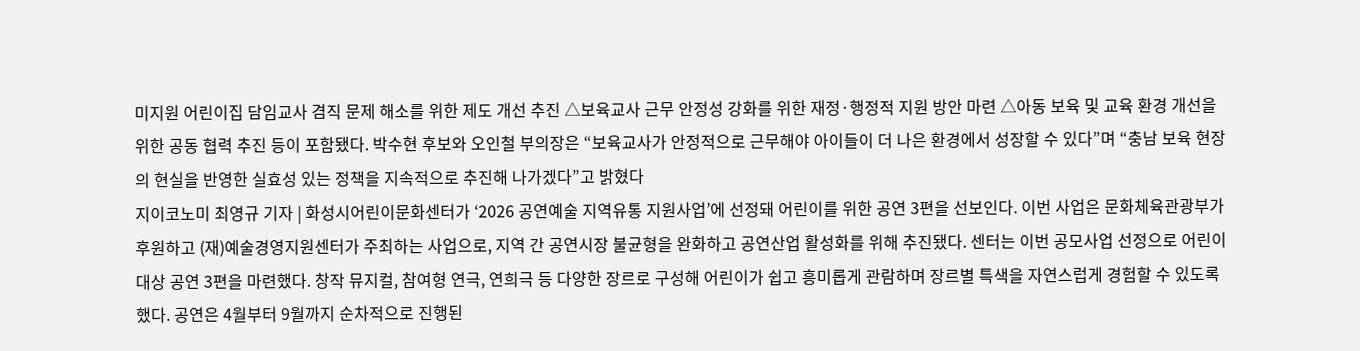미지원 어린이집 담임교사 겸직 문제 해소를 위한 제도 개선 추진 △보육교사 근무 안정성 강화를 위한 재정·행정적 지원 방안 마련 △아동 보육 및 교육 환경 개선을 위한 공동 협력 추진 등이 포함됐다. 박수현 후보와 오인철 부의장은 “보육교사가 안정적으로 근무해야 아이들이 더 나은 환경에서 성장할 수 있다”며 “충남 보육 현장의 현실을 반영한 실효성 있는 정책을 지속적으로 추진해 나가겠다”고 밝혔다
지이코노미 최영규 기자 | 화성시어린이문화센터가 ‘2026 공연예술 지역유통 지원사업’에 선정돼 어린이를 위한 공연 3편을 선보인다. 이번 사업은 문화체육관광부가 후원하고 (재)예술경영지원센터가 주최하는 사업으로, 지역 간 공연시장 불균형을 완화하고 공연산업 활성화를 위해 추진됐다. 센터는 이번 공모사업 선정으로 어린이 대상 공연 3편을 마련했다. 창작 뮤지컬, 참여형 연극, 연희극 등 다양한 장르로 구성해 어린이가 쉽고 흥미롭게 관람하며 장르별 특색을 자연스럽게 경험할 수 있도록 했다. 공연은 4월부터 9월까지 순차적으로 진행된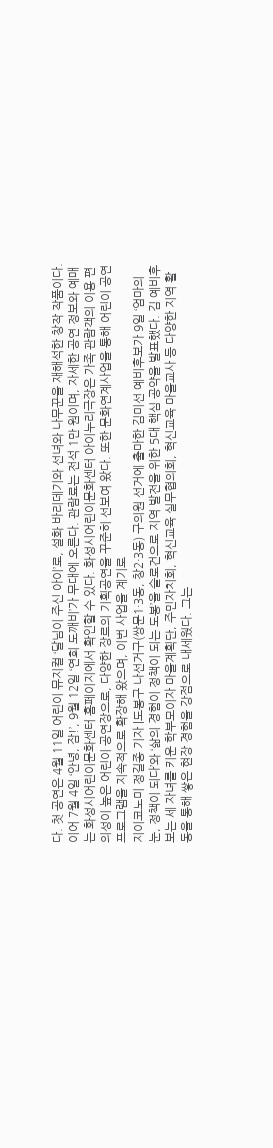다. 첫 공연은 4월 11일 어린이 뮤지컬 ‘달님이 주신 아이’로, 설화 바리데기와 선녀와 나무꾼을 재해석한 창작 작품이다. 이어 7월 4일 ‘안녕, 잠!’, 9월 12일 ‘연희 도깨비’가 무대에 오른다. 관람료는 전석 1만 원이며, 자세한 공연 정보와 예매는 화성시어린이문화센터 홈페이지에서 확인할 수 있다. 화성시어린이문화센터 아이누리극장은 가족 관람객의 이용 편의성이 높은 어린이 공연장으로, 다양한 장르의 기획공연을 꾸준히 선보여 왔다. 또한 문화연계사업을 통해 어린이 공연 프로그램을 지속적으로 확장해 왔으며, 이번 사업을 계기로
지이코노미 정길종 기자 |도봉구 나선거구(쌍문1·3동, 창2·3동) 구의원 선거에 출마한 김미선 예비후보가 9일 ‘엄마의 눈, 정책이 되다’와 ‘삶의 경험이 정책이 되는 도봉’을 슬로건으로 지역 발전을 위한 5대 핵심 공약을 발표했다. 김 예비후보는 세 자녀를 키운 학부모이자 마을계획단, 주민자치회, 혁신교육 실무협의회, 혁신교육 마을교사 등 다양한 지역 활동을 통해 쌓은 현장 경험을 강점으로 내세웠다. 그는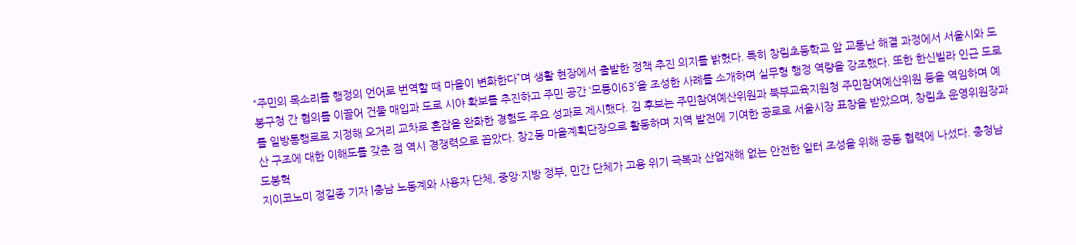“주민의 목소리를 행정의 언어로 번역할 때 마을이 변화한다”며 생활 현장에서 출발한 정책 추진 의지를 밝혔다. 특히 창림초등학교 앞 교통난 해결 과정에서 서울시와 도봉구청 간 협의를 이끌어 건물 매입과 도로 시야 확보를 추진하고 주민 공간 ‘모퉁이63’을 조성한 사례를 소개하며 실무형 행정 역량을 강조했다. 또한 한신빌라 인근 도로를 일방통행로로 지정해 오거리 교차로 혼잡을 완화한 경험도 주요 성과로 제시했다. 김 후보는 주민참여예산위원과 북부교육지원청 주민참여예산위원 등을 역임하며 예산 구조에 대한 이해도를 갖춘 점 역시 경쟁력으로 꼽았다. 창2동 마을계획단장으로 활동하며 지역 발전에 기여한 공로로 서울시장 표창을 받았으며, 창림초 운영위원장과 도봉혁
지이코노미 정길종 기자 |충남 노동계와 사용자 단체, 중앙·지방 정부, 민간 단체가 고용 위기 극복과 산업재해 없는 안전한 일터 조성을 위해 공동 협력에 나섰다. 충청남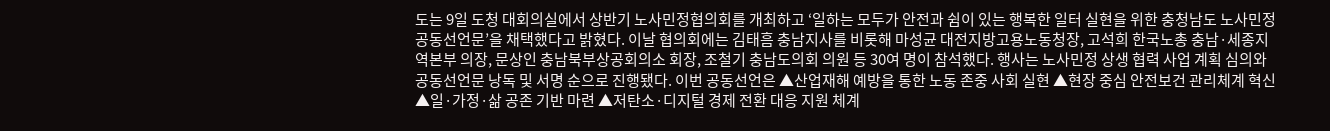도는 9일 도청 대회의실에서 상반기 노사민정협의회를 개최하고 ‘일하는 모두가 안전과 쉼이 있는 행복한 일터 실현을 위한 충청남도 노사민정 공동선언문’을 채택했다고 밝혔다. 이날 협의회에는 김태흠 충남지사를 비롯해 마성균 대전지방고용노동청장, 고석희 한국노총 충남·세종지역본부 의장, 문상인 충남북부상공회의소 회장, 조철기 충남도의회 의원 등 30여 명이 참석했다. 행사는 노사민정 상생 협력 사업 계획 심의와 공동선언문 낭독 및 서명 순으로 진행됐다. 이번 공동선언은 ▲산업재해 예방을 통한 노동 존중 사회 실현 ▲현장 중심 안전보건 관리체계 혁신 ▲일·가정·삶 공존 기반 마련 ▲저탄소·디지털 경제 전환 대응 지원 체계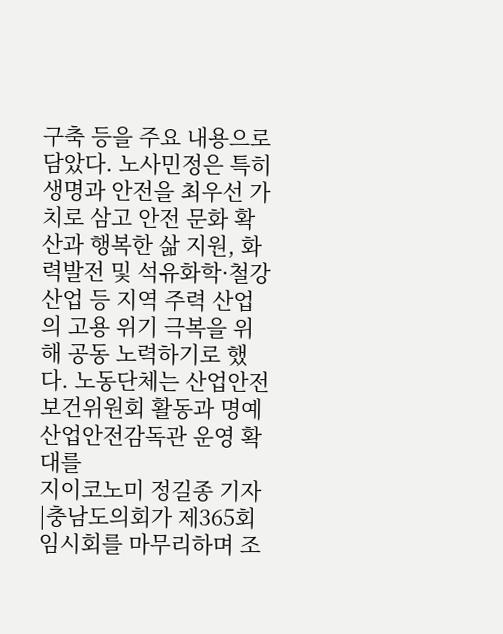구축 등을 주요 내용으로 담았다. 노사민정은 특히 생명과 안전을 최우선 가치로 삼고 안전 문화 확산과 행복한 삶 지원, 화력발전 및 석유화학·철강산업 등 지역 주력 산업의 고용 위기 극복을 위해 공동 노력하기로 했다. 노동단체는 산업안전보건위원회 활동과 명예산업안전감독관 운영 확대를
지이코노미 정길종 기자 |충남도의회가 제365회 임시회를 마무리하며 조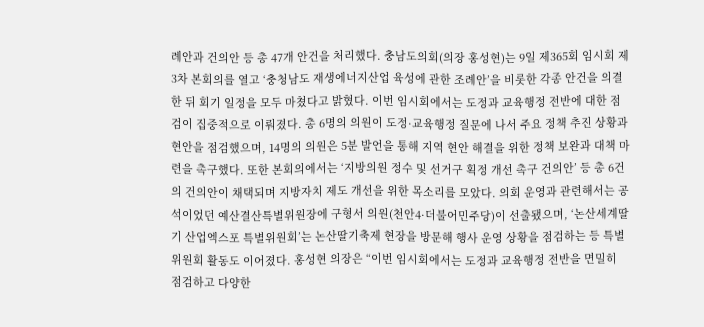례안과 건의안 등 총 47개 안건을 처리했다. 충남도의회(의장 홍성현)는 9일 제365회 임시회 제3차 본회의를 열고 ‘충청남도 재생에너지산업 육성에 관한 조례안’을 비롯한 각종 안건을 의결한 뒤 회기 일정을 모두 마쳤다고 밝혔다. 이번 임시회에서는 도정과 교육행정 전반에 대한 점검이 집중적으로 이뤄졌다. 총 6명의 의원이 도정·교육행정 질문에 나서 주요 정책 추진 상황과 현안을 점검했으며, 14명의 의원은 5분 발언을 통해 지역 현안 해결을 위한 정책 보완과 대책 마련을 촉구했다. 또한 본회의에서는 ‘지방의원 정수 및 선거구 획정 개선 촉구 건의안’ 등 총 6건의 건의안이 채택되며 지방자치 제도 개선을 위한 목소리를 모았다. 의회 운영과 관련해서는 공석이었던 예산결산특별위원장에 구형서 의원(천안4·더불어민주당)이 선출됐으며, ‘논산세계딸기 산업엑스포 특별위원회’는 논산딸기축제 현장을 방문해 행사 운영 상황을 점검하는 등 특별위원회 활동도 이어졌다. 홍성현 의장은 “이번 임시회에서는 도정과 교육행정 전반을 면밀히 점검하고 다양한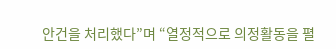안건을 처리했다”며 “열정적으로 의정활동을 펼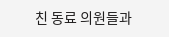친 동료 의원들과